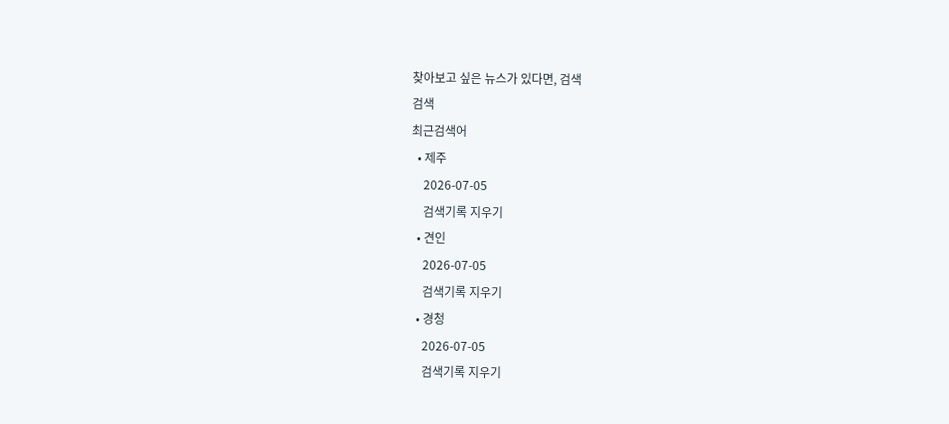찾아보고 싶은 뉴스가 있다면, 검색
검색
최근검색어
  • 제주
    2026-07-05
    검색기록 지우기
  • 견인
    2026-07-05
    검색기록 지우기
  • 경청
    2026-07-05
    검색기록 지우기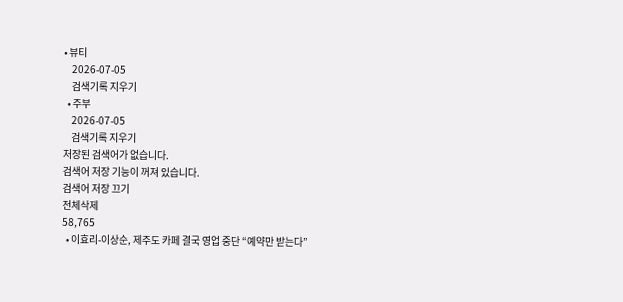• 뷰티
    2026-07-05
    검색기록 지우기
  • 주부
    2026-07-05
    검색기록 지우기
저장된 검색어가 없습니다.
검색어 저장 기능이 꺼져 있습니다.
검색어 저장 끄기
전체삭제
58,765
  • 이효리-이상순, 제주도 카페 결국 영업 중단 “예약만 받는다”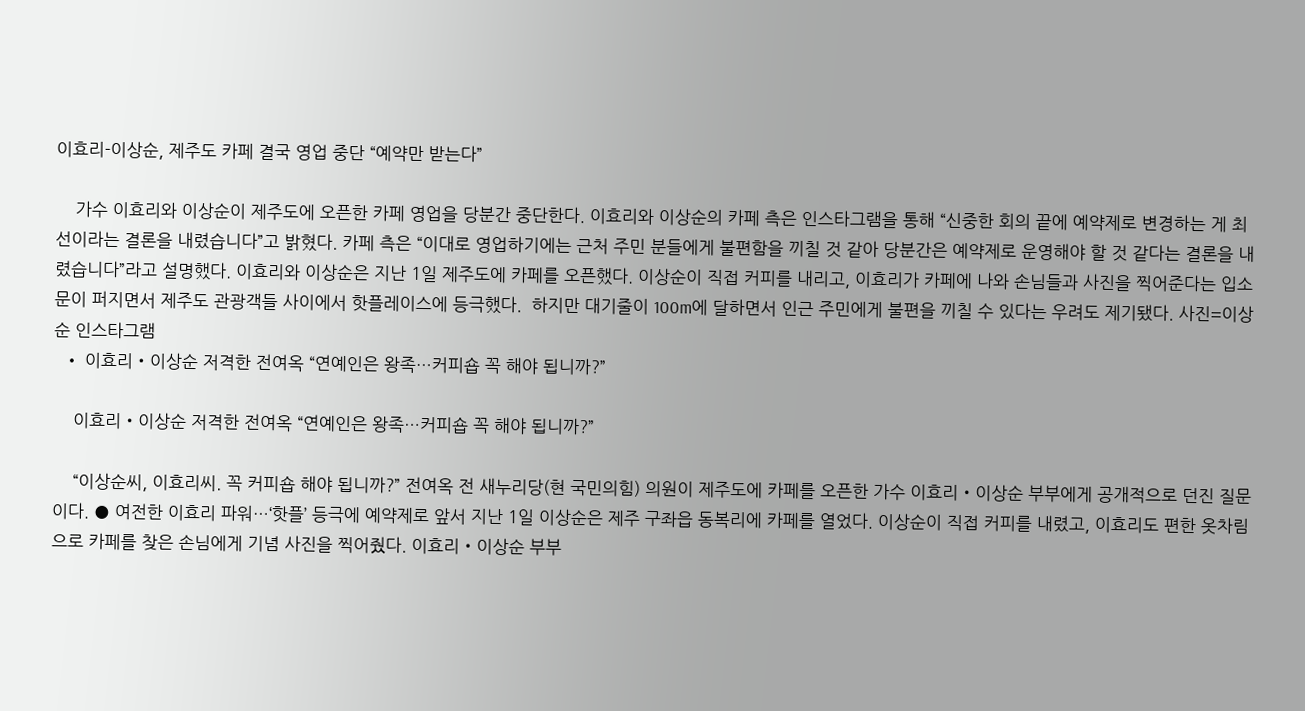이효리-이상순, 제주도 카페 결국 영업 중단 “예약만 받는다”

    가수 이효리와 이상순이 제주도에 오픈한 카페 영업을 당분간 중단한다. 이효리와 이상순의 카페 측은 인스타그램을 통해 “신중한 회의 끝에 예약제로 변경하는 게 최선이라는 결론을 내렸습니다”고 밝혔다. 카페 측은 “이대로 영업하기에는 근처 주민 분들에게 불편함을 끼칠 것 같아 당분간은 예약제로 운영해야 할 것 같다는 결론을 내렸습니다”라고 설명했다. 이효리와 이상순은 지난 1일 제주도에 카페를 오픈했다. 이상순이 직접 커피를 내리고, 이효리가 카페에 나와 손님들과 사진을 찍어준다는 입소문이 퍼지면서 제주도 관광객들 사이에서 핫플레이스에 등극했다.  하지만 대기줄이 100m에 달하면서 인근 주민에게 불편을 끼칠 수 있다는 우려도 제기됐다. 사진=이상순 인스타그램
  • 이효리‧이상순 저격한 전여옥 “연예인은 왕족…커피숍 꼭 해야 됩니까?”

    이효리‧이상순 저격한 전여옥 “연예인은 왕족…커피숍 꼭 해야 됩니까?”

    “이상순씨, 이효리씨. 꼭 커피숍 해야 됩니까?” 전여옥 전 새누리당(현 국민의힘) 의원이 제주도에 카페를 오픈한 가수 이효리‧이상순 부부에게 공개적으로 던진 질문이다. ● 여전한 이효리 파워…‘핫플’ 등극에 예약제로 앞서 지난 1일 이상순은 제주 구좌읍 동복리에 카페를 열었다. 이상순이 직접 커피를 내렸고, 이효리도 편한 옷차림으로 카페를 찾은 손님에게 기념 사진을 찍어줬다. 이효리‧이상순 부부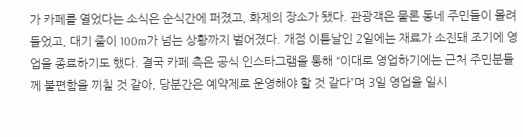가 카페를 열었다는 소식은 순식간에 퍼졌고, 화제의 장소가 됐다. 관광객은 물론 동네 주민들이 몰려들었고, 대기 줄이 100m가 넘는 상황까지 벌어졌다. 개점 이튿날인 2일에는 재료가 소진돼 조기에 영업을 종료하기도 했다. 결국 카페 측은 공식 인스타그램을 통해 “이대로 영업하기에는 근처 주민분들께 불편함을 끼칠 것 같아, 당분간은 예약제로 운영해야 할 것 같다”며 3일 영업을 일시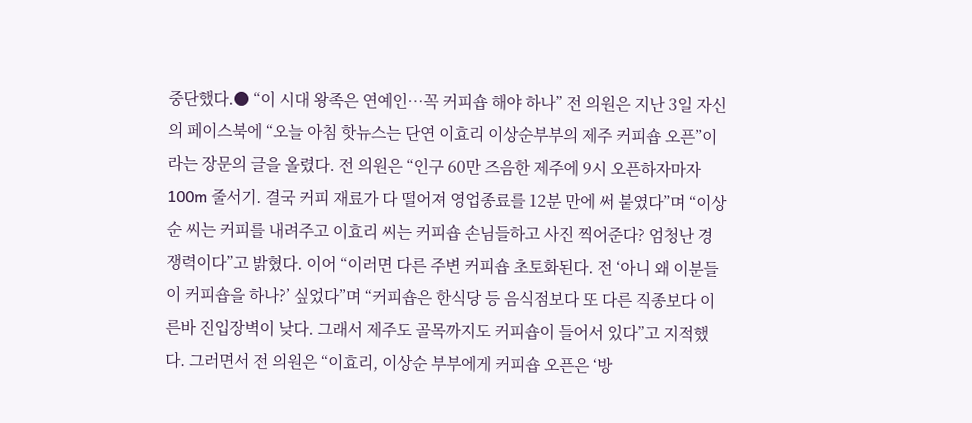중단했다.● “이 시대 왕족은 연예인…꼭 커피숍 해야 하나” 전 의원은 지난 3일 자신의 페이스북에 “오늘 아침 핫뉴스는 단연 이효리 이상순부부의 제주 커피숍 오픈”이라는 장문의 글을 올렸다. 전 의원은 “인구 60만 즈음한 제주에 9시 오픈하자마자 100m 줄서기. 결국 커피 재료가 다 떨어져 영업종료를 12분 만에 써 붙였다”며 “이상순 씨는 커피를 내려주고 이효리 씨는 커피숍 손님들하고 사진 찍어준다? 엄청난 경쟁력이다”고 밝혔다. 이어 “이러면 다른 주변 커피숍 초토화된다. 전 ‘아니 왜 이분들이 커피숍을 하나?’ 싶었다”며 “커피숍은 한식당 등 음식점보다 또 다른 직종보다 이른바 진입장벽이 낮다. 그래서 제주도 골목까지도 커피숍이 들어서 있다”고 지적했다. 그러면서 전 의원은 “이효리, 이상순 부부에게 커피숍 오픈은 ‘방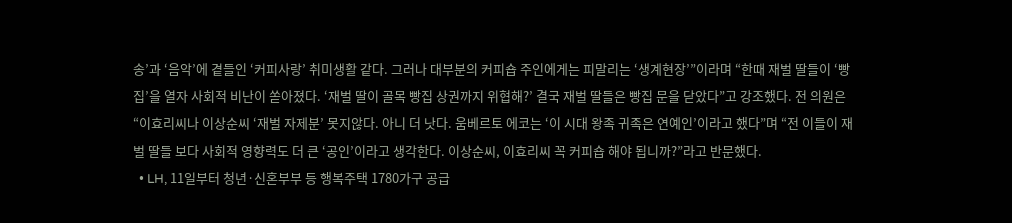송’과 ‘음악’에 곁들인 ‘커피사랑’ 취미생활 같다. 그러나 대부분의 커피숍 주인에게는 피말리는 ‘생계현장’”이라며 “한때 재벌 딸들이 ‘빵집’을 열자 사회적 비난이 쏟아졌다. ‘재벌 딸이 골목 빵집 상권까지 위협해?’ 결국 재벌 딸들은 빵집 문을 닫았다”고 강조했다. 전 의원은 “이효리씨나 이상순씨 ‘재벌 자제분’ 못지않다. 아니 더 낫다. 움베르토 에코는 ‘이 시대 왕족 귀족은 연예인’이라고 했다”며 “전 이들이 재벌 딸들 보다 사회적 영향력도 더 큰 ‘공인’이라고 생각한다. 이상순씨, 이효리씨 꼭 커피숍 해야 됩니까?”라고 반문했다.
  • LH, 11일부터 청년·신혼부부 등 행복주택 1780가구 공급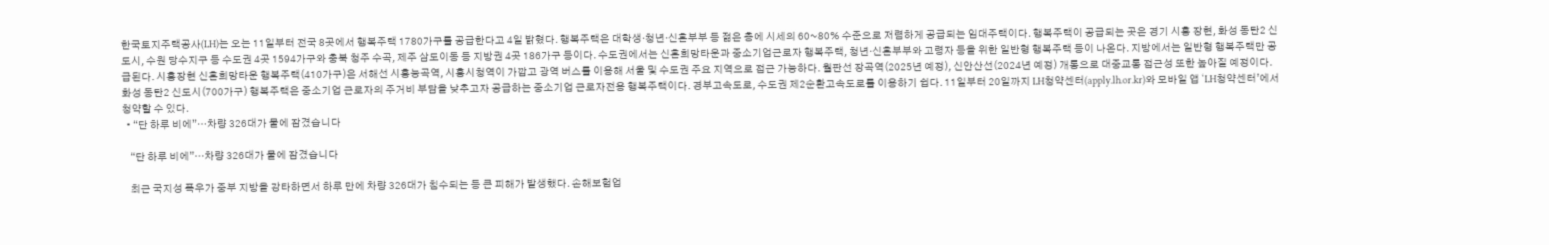한국토지주택공사(LH)는 오는 11일부터 전국 8곳에서 행복주택 1780가구를 공급한다고 4일 밝혔다. 행복주택은 대학생·청년·신혼부부 등 젊은 층에 시세의 60~80% 수준으로 저렴하게 공급되는 임대주택이다. 행복주택이 공급되는 곳은 경기 시흥 장현, 화성 동탄2 신도시, 수원 당수지구 등 수도권 4곳 1594가구와 충북 청주 수곡, 제주 삼도이동 등 지방권 4곳 186가구 등이다. 수도권에서는 신혼희망타운과 중소기업근로자 행복주택, 청년·신혼부부와 고령자 등을 위한 일반형 행복주택 등이 나온다. 지방에서는 일반형 행복주택만 공급된다. 시흥장현 신혼희망타운 행복주택(410가구)은 서해선 시흥능곡역, 시흥시청역이 가깝고 광역 버스를 이용해 서울 및 수도권 주요 지역으로 접근 가능하다. 월판선 장곡역(2025년 예정), 신안산선(2024년 예정) 개통으로 대중교통 접근성 또한 높아질 예정이다. 화성 동탄2 신도시(700가구) 행복주택은 중소기업 근로자의 주거비 부담을 낮추고자 공급하는 중소기업 근로자전용 행복주택이다. 경부고속도로, 수도권 제2순환고속도로를 이용하기 쉽다. 11일부터 20일까지 LH청약센터(apply.lh.or.kr)와 모바일 앱 ‘LH청약센터’에서 청약할 수 있다.
  • “단 하루 비에”…차량 326대가 물에 잠겼습니다

    “단 하루 비에”…차량 326대가 물에 잠겼습니다

    최근 국지성 폭우가 중부 지방을 강타하면서 하루 만에 차량 326대가 침수되는 등 큰 피해가 발생했다. 손해보험업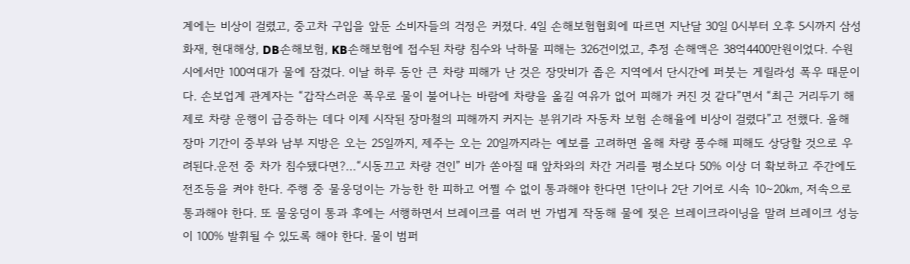계에는 비상이 걸렸고, 중고차 구입을 앞둔 소비자들의 걱정은 커졌다. 4일 손해보험협회에 따르면 지난달 30일 0시부터 오후 5시까지 삼성화재, 현대해상, DB손해보험, KB손해보험에 접수된 차량 침수와 낙하물 피해는 326건이었고, 추정 손해액은 38억4400만원이었다. 수원시에서만 100여대가 물에 잠겼다. 이날 하루 동안 큰 차량 피해가 난 것은 장맛비가 좁은 지역에서 단시간에 퍼붓는 게릴라성 폭우 때문이다. 손보업계 관계자는 “갑작스러운 폭우로 물이 불어나는 바람에 차량을 옮길 여유가 없어 피해가 커진 것 같다”면서 “최근 거리두기 해제로 차량 운행이 급증하는 데다 이제 시작된 장마철의 피해까지 커지는 분위기라 자동차 보험 손해율에 비상이 걸렸다”고 전했다. 올해 장마 기간이 중부와 남부 지방은 오는 25일까지, 제주는 오는 20일까지라는 예보를 고려하면 올해 차량 풍수해 피해도 상당할 것으로 우려된다.운전 중 차가 침수됐다면?…“시동끄고 차량 견인” 비가 쏟아질 때 앞차와의 차간 거리를 평소보다 50% 이상 더 확보하고 주간에도 전조등을 켜야 한다. 주행 중 물웅덩이는 가능한 한 피하고 어쩔 수 없이 통과해야 한다면 1단이나 2단 기어로 시속 10∼20㎞, 저속으로 통과해야 한다. 또 물웅덩이 통과 후에는 서행하면서 브레이크를 여러 번 가볍게 작동해 물에 젖은 브레이크라이닝을 말려 브레이크 성능이 100% 발휘될 수 있도록 해야 한다. 물이 범퍼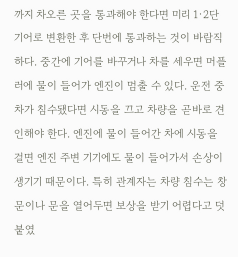까지 차오른 곳을 통과해야 한다면 미리 1·2단 기어로 변환한 후 단번에 통과하는 것이 바람직하다. 중간에 기어를 바꾸거나 차를 세우면 머플러에 물이 들어가 엔진이 멈출 수 있다. 운전 중 차가 침수됐다면 시동을 끄고 차량을 곧바로 견인해야 한다. 엔진에 물이 들어간 차에 시동을 걸면 엔진 주변 기기에도 물이 들어가서 손상이 생기기 때문이다. 특히 관계자는 차량 침수는 창문이나 문을 열어두면 보상을 받기 어렵다고 덧붙였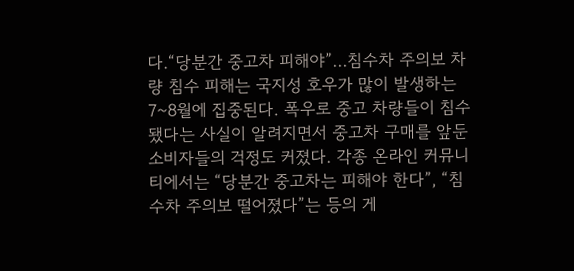다.“당분간 중고차 피해야”…침수차 주의보 차량 침수 피해는 국지성 호우가 많이 발생하는 7~8월에 집중된다. 폭우로 중고 차량들이 침수됐다는 사실이 알려지면서 중고차 구매를 앞둔 소비자들의 걱정도 커졌다. 각종 온라인 커뮤니티에서는 “당분간 중고차는 피해야 한다”, “침수차 주의보 떨어졌다”는 등의 게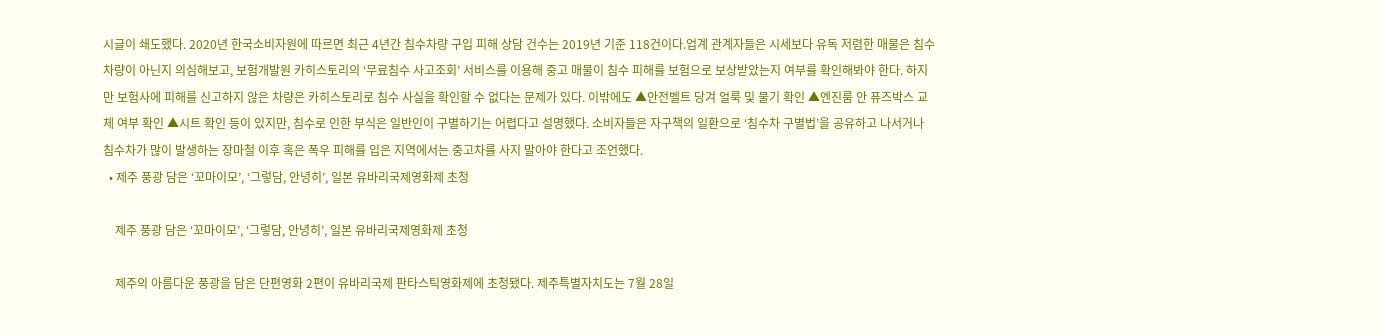시글이 쇄도했다. 2020년 한국소비자원에 따르면 최근 4년간 침수차량 구입 피해 상담 건수는 2019년 기준 118건이다.업계 관계자들은 시세보다 유독 저렴한 매물은 침수차량이 아닌지 의심해보고, 보험개발원 카히스토리의 ‘무료침수 사고조회’ 서비스를 이용해 중고 매물이 침수 피해를 보험으로 보상받았는지 여부를 확인해봐야 한다. 하지만 보험사에 피해를 신고하지 않은 차량은 카히스토리로 침수 사실을 확인할 수 없다는 문제가 있다. 이밖에도 ▲안전벨트 당겨 얼룩 및 물기 확인 ▲엔진룸 안 퓨즈박스 교체 여부 확인 ▲시트 확인 등이 있지만, 침수로 인한 부식은 일반인이 구별하기는 어렵다고 설명했다. 소비자들은 자구책의 일환으로 ‘침수차 구별법’을 공유하고 나서거나 침수차가 많이 발생하는 장마철 이후 혹은 폭우 피해를 입은 지역에서는 중고차를 사지 말아야 한다고 조언했다.
  • 제주 풍광 담은 ‘꼬마이모’, ‘그렇담, 안녕히’, 일본 유바리국제영화제 초청

    제주 풍광 담은 ‘꼬마이모’, ‘그렇담, 안녕히’, 일본 유바리국제영화제 초청

    제주의 아름다운 풍광을 담은 단편영화 2편이 유바리국제 판타스틱영화제에 초청됐다. 제주특별자치도는 7월 28일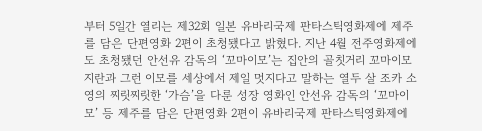부터 5일간 열리는 제32회 일본 유바리국제 판타스틱영화제에 제주를 담은 단편영화 2편이 초청됐다고 밝혔다. 지난 4월 전주영화제에도 초청됐던 안선유 감독의 ‘꼬마이모’는 집안의 골칫거리 꼬마이모 지란과 그런 이모를 세상에서 제일 멋지다고 말하는 열두 살 조카 소영의 찌릿찌릿한 ‘가슴’을 다룬 성장 영화인 안선유 감독의 ‘꼬마이모’ 등 제주를 담은 단편영화 2편이 유바리국제 판타스틱영화제에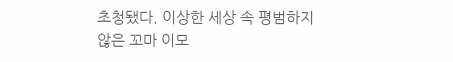초청됐다. 이상한 세상 속 평범하지 않은 꼬마 이모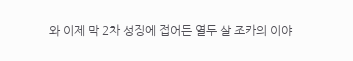와 이제 막 2차 성징에 접어든 열두 살 조카의 이야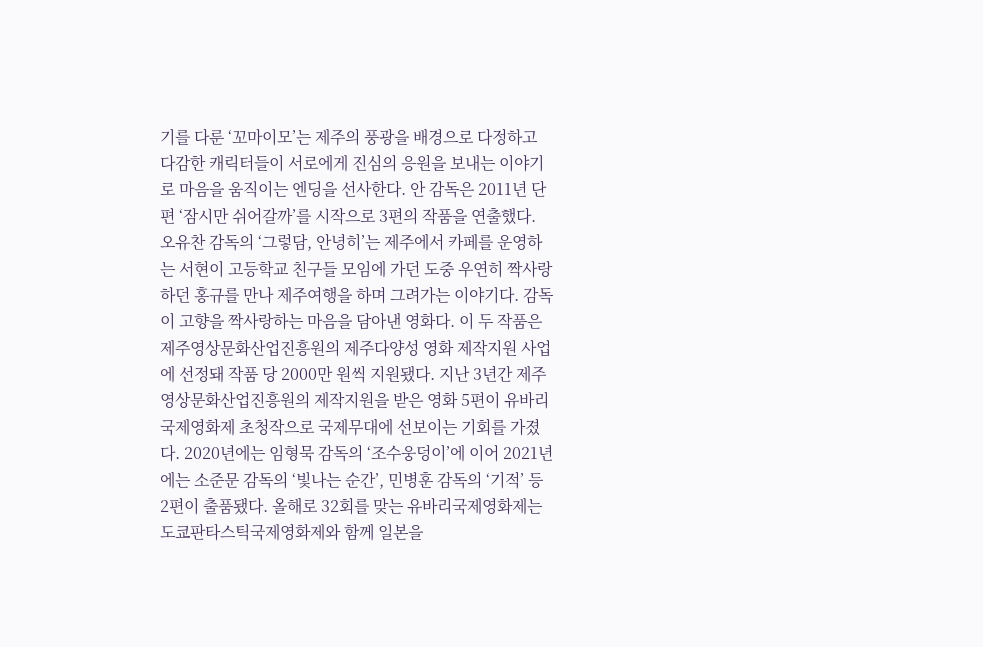기를 다룬 ‘꼬마이모’는 제주의 풍광을 배경으로 다정하고 다감한 캐릭터들이 서로에게 진심의 응원을 보내는 이야기로 마음을 움직이는 엔딩을 선사한다. 안 감독은 2011년 단편 ‘잠시만 쉬어갈까’를 시작으로 3편의 작품을 연출했다. 오유찬 감독의 ‘그렇담, 안녕히’는 제주에서 카페를 운영하는 서현이 고등학교 친구들 모임에 가던 도중 우연히 짝사랑하던 홍규를 만나 제주여행을 하며 그려가는 이야기다. 감독이 고향을 짝사랑하는 마음을 담아낸 영화다. 이 두 작품은 제주영상문화산업진흥원의 제주다양성 영화 제작지원 사업에 선정돼 작품 당 2000만 원씩 지원됐다. 지난 3년간 제주영상문화산업진흥원의 제작지원을 받은 영화 5편이 유바리국제영화제 초청작으로 국제무대에 선보이는 기회를 가졌다. 2020년에는 임형묵 감독의 ‘조수웅덩이’에 이어 2021년에는 소준문 감독의 ‘빛나는 순간’, 민병훈 감독의 ‘기적’ 등 2편이 출품됐다. 올해로 32회를 맞는 유바리국제영화제는 도쿄판타스틱국제영화제와 함께 일본을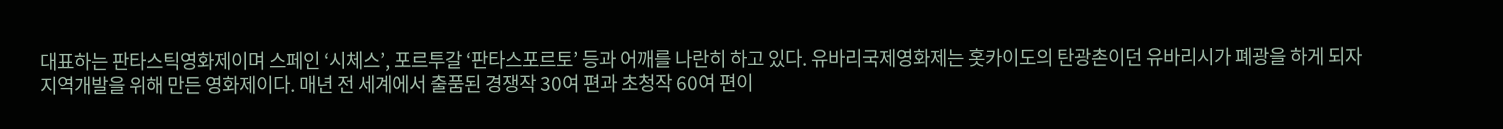대표하는 판타스틱영화제이며 스페인 ‘시체스’, 포르투갈 ‘판타스포르토’ 등과 어깨를 나란히 하고 있다. 유바리국제영화제는 홋카이도의 탄광촌이던 유바리시가 폐광을 하게 되자 지역개발을 위해 만든 영화제이다. 매년 전 세계에서 출품된 경쟁작 30여 편과 초청작 60여 편이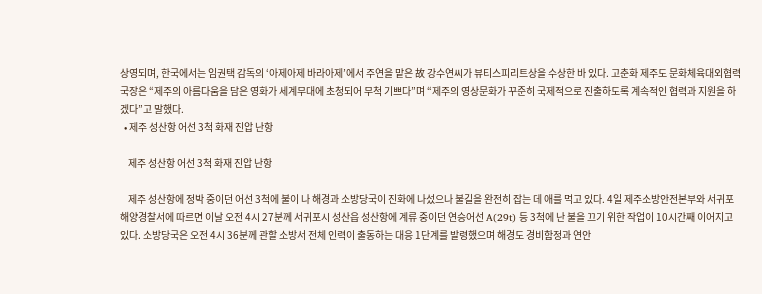상영되며, 한국에서는 임권택 감독의 ‘아제아제 바라아제’에서 주연을 맡은 故 강수연씨가 뷰티스피리트상을 수상한 바 있다. 고춘화 제주도 문화체육대외협력국장은 “제주의 아름다움을 담은 영화가 세계무대에 초청되어 무척 기쁘다”며 “제주의 영상문화가 꾸준히 국제적으로 진출하도록 계속적인 협력과 지원을 하겠다”고 말했다.
  • 제주 성산항 어선 3척 화재 진압 난항

    제주 성산항 어선 3척 화재 진압 난항

    제주 성산항에 정박 중이던 어선 3척에 불이 나 해경과 소방당국이 진화에 나섰으나 불길을 완전히 잡는 데 애를 먹고 있다. 4일 제주소방안전본부와 서귀포해양경찰서에 따르면 이날 오전 4시 27분께 서귀포시 성산읍 성산항에 계류 중이던 연승어선 A(29t) 등 3척에 난 불을 끄기 위한 작업이 10시간째 이어지고 있다. 소방당국은 오전 4시 36분께 관할 소방서 전체 인력이 출동하는 대응 1단계를 발령했으며 해경도 경비함정과 연안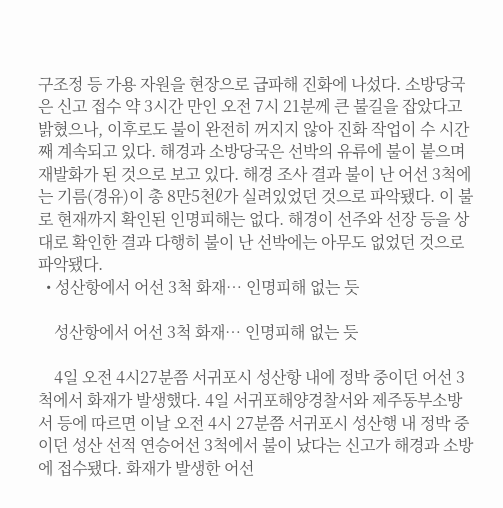구조정 등 가용 자원을 현장으로 급파해 진화에 나섰다. 소방당국은 신고 접수 약 3시간 만인 오전 7시 21분께 큰 불길을 잡았다고 밝혔으나, 이후로도 불이 완전히 꺼지지 않아 진화 작업이 수 시간째 계속되고 있다. 해경과 소방당국은 선박의 유류에 불이 붙으며 재발화가 된 것으로 보고 있다. 해경 조사 결과 불이 난 어선 3척에는 기름(경유)이 총 8만5천ℓ가 실려있었던 것으로 파악됐다. 이 불로 현재까지 확인된 인명피해는 없다. 해경이 선주와 선장 등을 상대로 확인한 결과 다행히 불이 난 선박에는 아무도 없었던 것으로 파악됐다.
  • 성산항에서 어선 3척 화재… 인명피해 없는 듯

    성산항에서 어선 3척 화재… 인명피해 없는 듯

    4일 오전 4시27분쯤 서귀포시 성산항 내에 정박 중이던 어선 3척에서 화재가 발생했다. 4일 서귀포해양경찰서와 제주동부소방서 등에 따르면 이날 오전 4시 27분쯤 서귀포시 성산행 내 정박 중이던 성산 선적 연승어선 3척에서 불이 났다는 신고가 해경과 소방에 접수됐다. 화재가 발생한 어선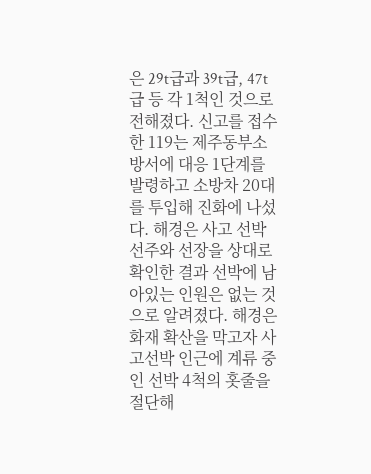은 29t급과 39t급, 47t급 등 각 1척인 것으로 전해졌다. 신고를 접수한 119는 제주동부소방서에 대응 1단계를 발령하고 소방차 20대를 투입해 진화에 나섰다. 해경은 사고 선박 선주와 선장을 상대로 확인한 결과 선박에 남아있는 인원은 없는 것으로 알려졌다. 해경은 화재 확산을 막고자 사고선박 인근에 계류 중인 선박 4척의 홋줄을 절단해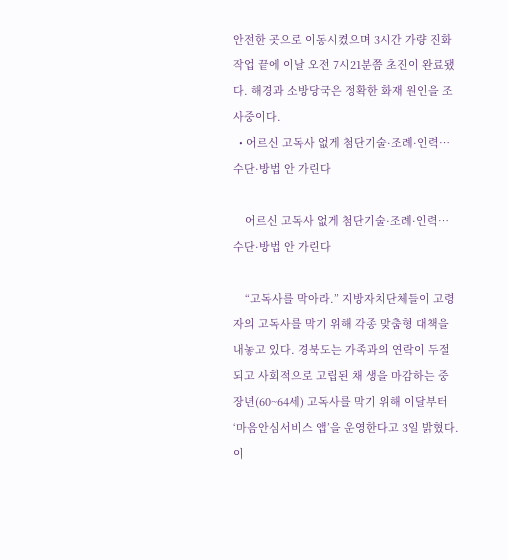안전한 곳으로 이동시켰으며 3시간 가량 진화작업 끝에 이날 오전 7시21분쯤 초진이 완료됐다. 해경과 소방당국은 정확한 화재 원인을 조사중이다.
  • 어르신 고독사 없게 첨단기술·조례·인력… 수단·방법 안 가린다

    어르신 고독사 없게 첨단기술·조례·인력… 수단·방법 안 가린다

    “고독사를 막아라.” 지방자치단체들이 고령자의 고독사를 막기 위해 각종 맞춤형 대책을 내놓고 있다. 경북도는 가족과의 연락이 두절되고 사회적으로 고립된 채 생을 마감하는 중장년(60~64세) 고독사를 막기 위해 이달부터 ‘마음안심서비스 앱’을 운영한다고 3일 밝혔다. 이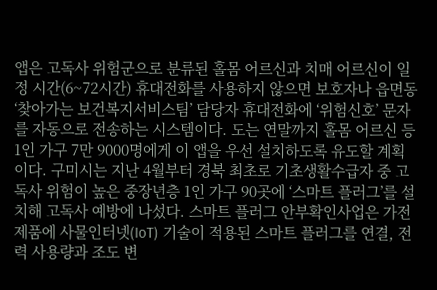앱은 고독사 위험군으로 분류된 홀몸 어르신과 치매 어르신이 일정 시간(6~72시간) 휴대전화를 사용하지 않으면 보호자나 읍면동 ‘찾아가는 보건복지서비스팀’ 담당자 휴대전화에 ‘위험신호’ 문자를 자동으로 전송하는 시스템이다. 도는 연말까지 홀몸 어르신 등 1인 가구 7만 9000명에게 이 앱을 우선 설치하도록 유도할 계획이다. 구미시는 지난 4월부터 경북 최초로 기초생활수급자 중 고독사 위험이 높은 중장년층 1인 가구 90곳에 ‘스마트 플러그’를 설치해 고독사 예방에 나섰다. 스마트 플러그 안부확인사업은 가전제품에 사물인터넷(IoT) 기술이 적용된 스마트 플러그를 연결, 전력 사용량과 조도 변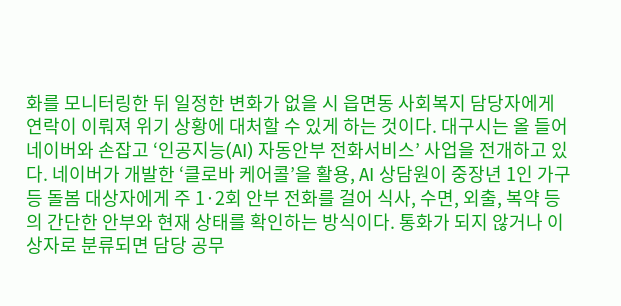화를 모니터링한 뒤 일정한 변화가 없을 시 읍면동 사회복지 담당자에게 연락이 이뤄져 위기 상황에 대처할 수 있게 하는 것이다. 대구시는 올 들어 네이버와 손잡고 ‘인공지능(AI) 자동안부 전화서비스’ 사업을 전개하고 있다. 네이버가 개발한 ‘클로바 케어콜’을 활용, AI 상담원이 중장년 1인 가구 등 돌봄 대상자에게 주 1·2회 안부 전화를 걸어 식사, 수면, 외출, 복약 등의 간단한 안부와 현재 상태를 확인하는 방식이다. 통화가 되지 않거나 이상자로 분류되면 담당 공무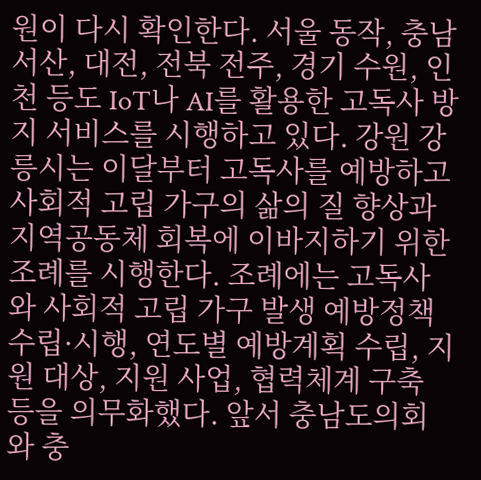원이 다시 확인한다. 서울 동작, 충남 서산, 대전, 전북 전주, 경기 수원, 인천 등도 IoT나 AI를 활용한 고독사 방지 서비스를 시행하고 있다. 강원 강릉시는 이달부터 고독사를 예방하고 사회적 고립 가구의 삶의 질 향상과 지역공동체 회복에 이바지하기 위한 조례를 시행한다. 조례에는 고독사와 사회적 고립 가구 발생 예방정책 수립·시행, 연도별 예방계획 수립, 지원 대상, 지원 사업, 협력체계 구축 등을 의무화했다. 앞서 충남도의회와 충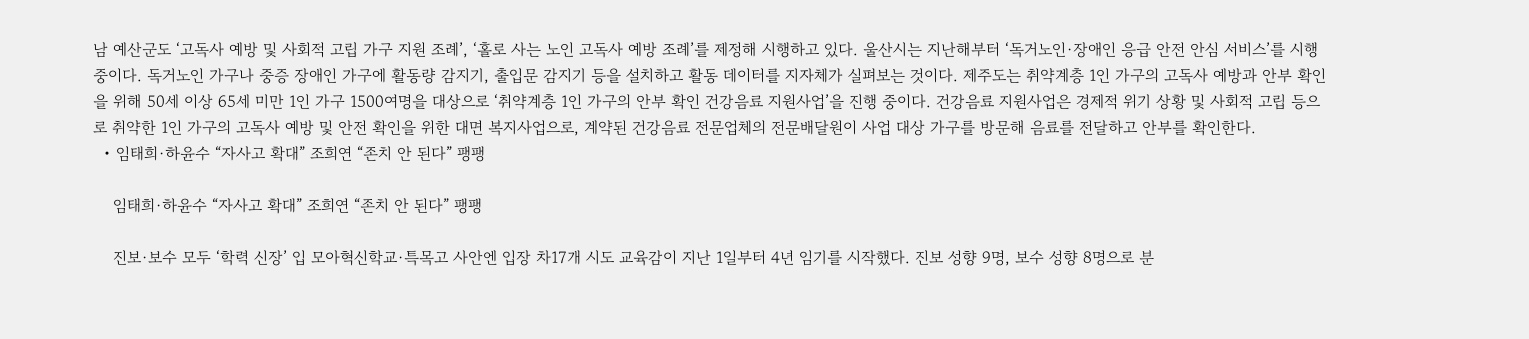남 예산군도 ‘고독사 예방 및 사회적 고립 가구 지원 조례’, ‘홀로 사는 노인 고독사 예방 조례’를 제정해 시행하고 있다. 울산시는 지난해부터 ‘독거노인·장애인 응급 안전 안심 서비스’를 시행 중이다. 독거노인 가구나 중증 장애인 가구에 활동량 감지기, 출입문 감지기 등을 설치하고 활동 데이터를 지자체가 실펴보는 것이다. 제주도는 취약계층 1인 가구의 고독사 예방과 안부 확인을 위해 50세 이상 65세 미만 1인 가구 1500여명을 대상으로 ‘취약계층 1인 가구의 안부 확인 건강음료 지원사업’을 진행 중이다. 건강음료 지원사업은 경제적 위기 상황 및 사회적 고립 등으로 취약한 1인 가구의 고독사 예방 및 안전 확인을 위한 대면 복지사업으로, 계약된 건강음료 전문업체의 전문배달원이 사업 대상 가구를 방문해 음료를 전달하고 안부를 확인한다.
  • 임태희·하윤수 “자사고 확대” 조희연 “존치 안 된다” 팽팽

    임태희·하윤수 “자사고 확대” 조희연 “존치 안 된다” 팽팽

    진보·보수 모두 ‘학력 신장’ 입 모아혁신학교·특목고 사안엔 입장 차17개 시도 교육감이 지난 1일부터 4년 임기를 시작했다. 진보 성향 9명, 보수 성향 8명으로 분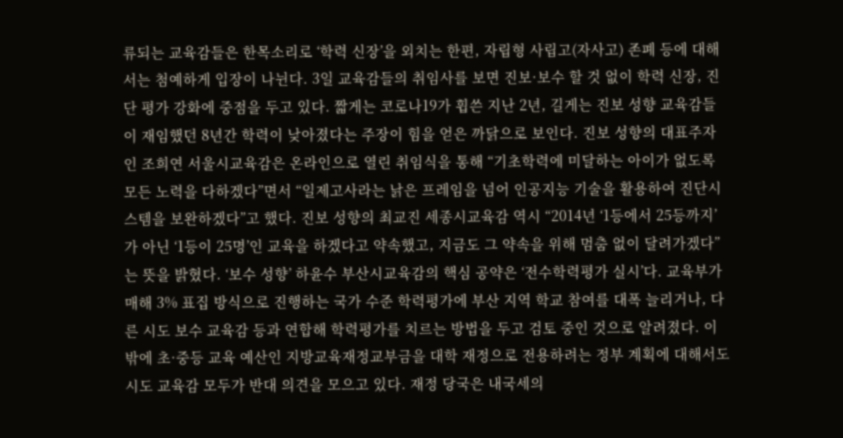류되는 교육감들은 한목소리로 ‘학력 신장’을 외치는 한편, 자립형 사립고(자사고) 존폐 등에 대해서는 첨예하게 입장이 나뉜다. 3일 교육감들의 취임사를 보면 진보·보수 할 것 없이 학력 신장, 진단 평가 강화에 중점을 두고 있다. 짧게는 코로나19가 휩쓴 지난 2년, 길게는 진보 성향 교육감들이 재임했던 8년간 학력이 낮아졌다는 주장이 힘을 얻은 까닭으로 보인다. 진보 성향의 대표주자인 조희연 서울시교육감은 온라인으로 열린 취임식을 통해 “기초학력에 미달하는 아이가 없도록 모든 노력을 다하겠다”면서 “일제고사라는 낡은 프레임을 넘어 인공지능 기술을 활용하여 진단시스템을 보완하겠다”고 했다. 진보 성향의 최교진 세종시교육감 역시 “2014년 ‘1등에서 25등까지’가 아닌 ‘1등이 25명’인 교육을 하겠다고 약속했고, 지금도 그 약속을 위해 멈춤 없이 달려가겠다”는 뜻을 밝혔다. ‘보수 성향’ 하윤수 부산시교육감의 핵심 공약은 ‘전수학력평가 실시’다. 교육부가 매해 3% 표집 방식으로 진행하는 국가 수준 학력평가에 부산 지역 학교 참여를 대폭 늘리거나, 다른 시도 보수 교육감 등과 연합해 학력평가를 치르는 방법을 두고 검토 중인 것으로 알려졌다. 이 밖에 초·중등 교육 예산인 지방교육재정교부금을 대학 재정으로 전용하려는 정부 계획에 대해서도 시도 교육감 모두가 반대 의견을 모으고 있다. 재정 당국은 내국세의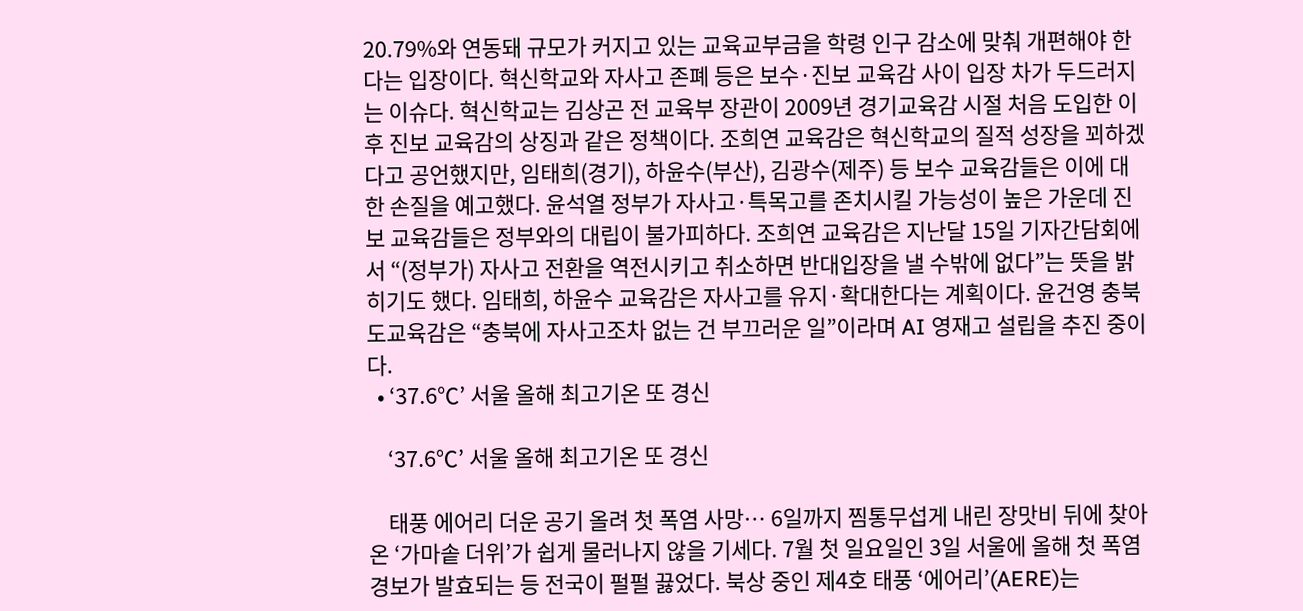20.79%와 연동돼 규모가 커지고 있는 교육교부금을 학령 인구 감소에 맞춰 개편해야 한다는 입장이다. 혁신학교와 자사고 존폐 등은 보수·진보 교육감 사이 입장 차가 두드러지는 이슈다. 혁신학교는 김상곤 전 교육부 장관이 2009년 경기교육감 시절 처음 도입한 이후 진보 교육감의 상징과 같은 정책이다. 조희연 교육감은 혁신학교의 질적 성장을 꾀하겠다고 공언했지만, 임태희(경기), 하윤수(부산), 김광수(제주) 등 보수 교육감들은 이에 대한 손질을 예고했다. 윤석열 정부가 자사고·특목고를 존치시킬 가능성이 높은 가운데 진보 교육감들은 정부와의 대립이 불가피하다. 조희연 교육감은 지난달 15일 기자간담회에서 “(정부가) 자사고 전환을 역전시키고 취소하면 반대입장을 낼 수밖에 없다”는 뜻을 밝히기도 했다. 임태희, 하윤수 교육감은 자사고를 유지·확대한다는 계획이다. 윤건영 충북도교육감은 “충북에 자사고조차 없는 건 부끄러운 일”이라며 AI 영재고 설립을 추진 중이다.
  • ‘37.6℃’ 서울 올해 최고기온 또 경신

    ‘37.6℃’ 서울 올해 최고기온 또 경신

    태풍 에어리 더운 공기 올려 첫 폭염 사망… 6일까지 찜통무섭게 내린 장맛비 뒤에 찾아온 ‘가마솥 더위’가 쉽게 물러나지 않을 기세다. 7월 첫 일요일인 3일 서울에 올해 첫 폭염경보가 발효되는 등 전국이 펄펄 끓었다. 북상 중인 제4호 태풍 ‘에어리’(AERE)는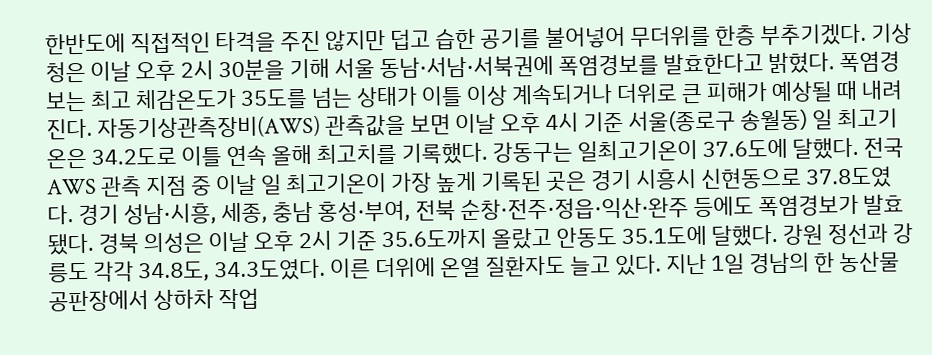한반도에 직접적인 타격을 주진 않지만 덥고 습한 공기를 불어넣어 무더위를 한층 부추기겠다. 기상청은 이날 오후 2시 30분을 기해 서울 동남·서남·서북권에 폭염경보를 발효한다고 밝혔다. 폭염경보는 최고 체감온도가 35도를 넘는 상태가 이틀 이상 계속되거나 더위로 큰 피해가 예상될 때 내려진다. 자동기상관측장비(AWS) 관측값을 보면 이날 오후 4시 기준 서울(종로구 송월동) 일 최고기온은 34.2도로 이틀 연속 올해 최고치를 기록했다. 강동구는 일최고기온이 37.6도에 달했다. 전국 AWS 관측 지점 중 이날 일 최고기온이 가장 높게 기록된 곳은 경기 시흥시 신현동으로 37.8도였다. 경기 성남·시흥, 세종, 충남 홍성·부여, 전북 순창·전주·정읍·익산·완주 등에도 폭염경보가 발효됐다. 경북 의성은 이날 오후 2시 기준 35.6도까지 올랐고 안동도 35.1도에 달했다. 강원 정선과 강릉도 각각 34.8도, 34.3도였다. 이른 더위에 온열 질환자도 늘고 있다. 지난 1일 경남의 한 농산물 공판장에서 상하차 작업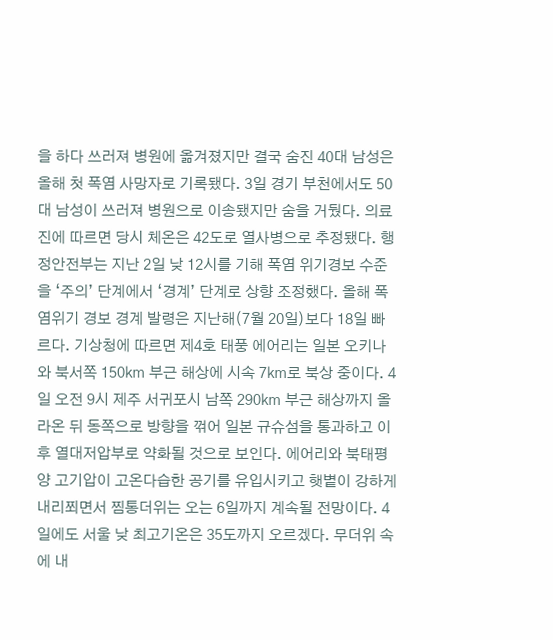을 하다 쓰러져 병원에 옮겨졌지만 결국 숨진 40대 남성은 올해 첫 폭염 사망자로 기록됐다. 3일 경기 부천에서도 50대 남성이 쓰러져 병원으로 이송됐지만 숨을 거뒀다. 의료진에 따르면 당시 체온은 42도로 열사병으로 추정됐다. 행정안전부는 지난 2일 낮 12시를 기해 폭염 위기경보 수준을 ‘주의’ 단계에서 ‘경계’ 단계로 상향 조정했다. 올해 폭염위기 경보 경계 발령은 지난해(7월 20일)보다 18일 빠르다. 기상청에 따르면 제4호 태풍 에어리는 일본 오키나와 북서쪽 150㎞ 부근 해상에 시속 7㎞로 북상 중이다. 4일 오전 9시 제주 서귀포시 남쪽 290㎞ 부근 해상까지 올라온 뒤 동쪽으로 방향을 꺾어 일본 규슈섬을 통과하고 이후 열대저압부로 약화될 것으로 보인다. 에어리와 북태평양 고기압이 고온다습한 공기를 유입시키고 햇볕이 강하게 내리쬐면서 찜통더위는 오는 6일까지 계속될 전망이다. 4일에도 서울 낮 최고기온은 35도까지 오르겠다. 무더위 속에 내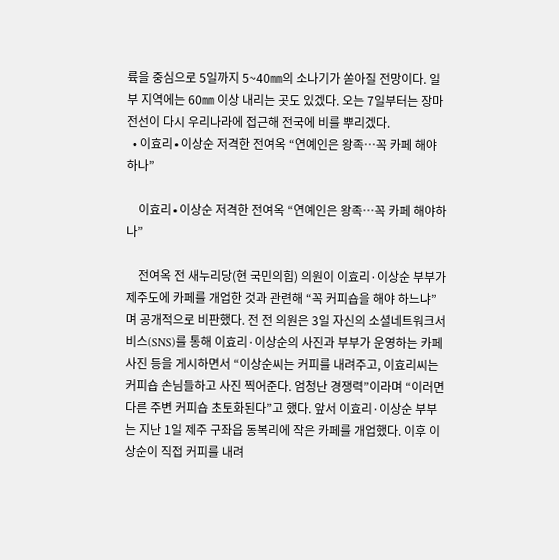륙을 중심으로 5일까지 5~40㎜의 소나기가 쏟아질 전망이다. 일부 지역에는 60㎜ 이상 내리는 곳도 있겠다. 오는 7일부터는 장마전선이 다시 우리나라에 접근해 전국에 비를 뿌리겠다.
  • 이효리∙이상순 저격한 전여옥 “연예인은 왕족…꼭 카페 해야하나”

    이효리∙이상순 저격한 전여옥 “연예인은 왕족…꼭 카페 해야하나”

    전여옥 전 새누리당(현 국민의힘) 의원이 이효리·이상순 부부가 제주도에 카페를 개업한 것과 관련해 “꼭 커피숍을 해야 하느냐”며 공개적으로 비판했다. 전 전 의원은 3일 자신의 소셜네트워크서비스(SNS)를 통해 이효리·이상순의 사진과 부부가 운영하는 카페 사진 등을 게시하면서 “이상순씨는 커피를 내려주고, 이효리씨는 커피숍 손님들하고 사진 찍어준다. 엄청난 경쟁력”이라며 “이러면 다른 주변 커피숍 초토화된다”고 했다. 앞서 이효리·이상순 부부는 지난 1일 제주 구좌읍 동복리에 작은 카페를 개업했다. 이후 이상순이 직접 커피를 내려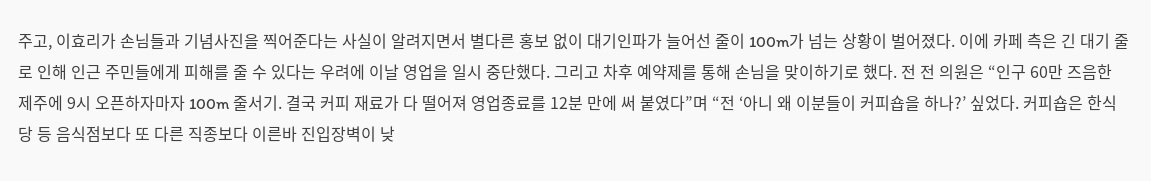주고, 이효리가 손님들과 기념사진을 찍어준다는 사실이 알려지면서 별다른 홍보 없이 대기인파가 늘어선 줄이 100m가 넘는 상황이 벌어졌다. 이에 카페 측은 긴 대기 줄로 인해 인근 주민들에게 피해를 줄 수 있다는 우려에 이날 영업을 일시 중단했다. 그리고 차후 예약제를 통해 손님을 맞이하기로 했다. 전 전 의원은 “인구 60만 즈음한 제주에 9시 오픈하자마자 100m 줄서기. 결국 커피 재료가 다 떨어져 영업종료를 12분 만에 써 붙였다”며 “전 ‘아니 왜 이분들이 커피숍을 하나?’ 싶었다. 커피숍은 한식당 등 음식점보다 또 다른 직종보다 이른바 진입장벽이 낮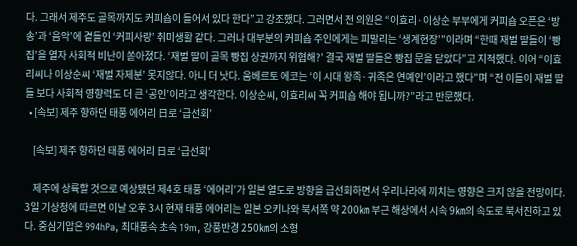다. 그래서 제주도 골목까지도 커피숍이 들어서 있다 한다”고 강조했다. 그러면서 전 의원은 “이효리·이상순 부부에게 커피숍 오픈은 ‘방송’과 ‘음악’에 곁들인 ‘커피사랑’ 취미생활 같다. 그러나 대부분의 커피숍 주인에게는 피말리는 ‘생계현장’”이라며 “한때 재벌 딸들이 ‘빵집’을 열자 사회적 비난이 쏟아졌다. ‘재벌 딸이 골목 빵집 상권까지 위협해?’ 결국 재벌 딸들은 빵집 문을 닫았다”고 지적했다. 이어 “이효리씨나 이상순씨 ‘재벌 자제분’ 못지않다. 아니 더 낫다. 움베르토 에코는 ‘이 시대 왕족·귀족은 연예인’이라고 했다”며 “전 이들이 재벌 딸들 보다 사회적 영향력도 더 큰 ‘공인’이라고 생각한다. 이상순씨, 이효리씨 꼭 커피숍 해야 됩니까?”라고 반문했다.
  • [속보] 제주 향하던 태풍 에어리 日로 ‘급선회’

    [속보] 제주 향하던 태풍 에어리 日로 ‘급선회’

    제주에 상륙할 것으로 예상됐던 제4호 태풍 ‘에어리’가 일본 열도로 방향을 급선회하면서 우리나라에 끼치는 영향은 크지 않을 전망이다. 3일 기상청에 따르면 이날 오후 3시 현재 태풍 에어리는 일본 오키나와 북서쪽 약 200㎞ 부근 해상에서 시속 9㎞의 속도로 북서진하고 있다. 중심기압은 994hPa, 최대풍속 초속 19m, 강풍반경 250㎞의 소형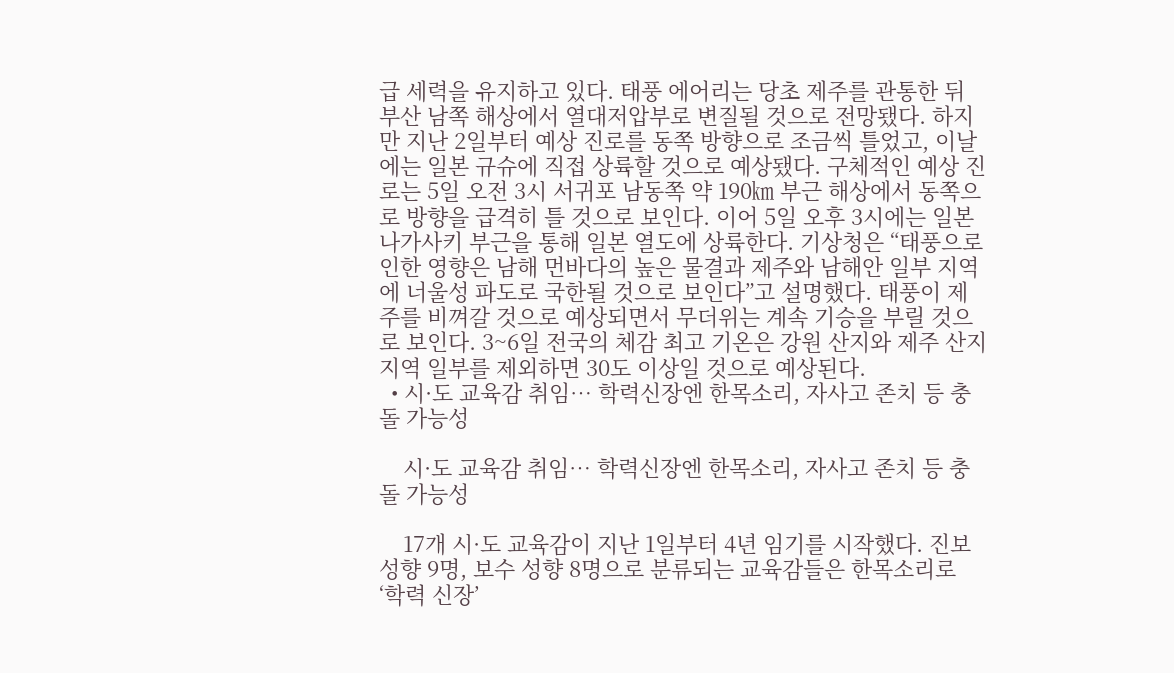급 세력을 유지하고 있다. 태풍 에어리는 당초 제주를 관통한 뒤 부산 남쪽 해상에서 열대저압부로 변질될 것으로 전망됐다. 하지만 지난 2일부터 예상 진로를 동쪽 방향으로 조금씩 틀었고, 이날에는 일본 규슈에 직접 상륙할 것으로 예상됐다. 구체적인 예상 진로는 5일 오전 3시 서귀포 남동쪽 약 190㎞ 부근 해상에서 동쪽으로 방향을 급격히 틀 것으로 보인다. 이어 5일 오후 3시에는 일본 나가사키 부근을 통해 일본 열도에 상륙한다. 기상청은 “태풍으로 인한 영향은 남해 먼바다의 높은 물결과 제주와 남해안 일부 지역에 너울성 파도로 국한될 것으로 보인다”고 설명했다. 태풍이 제주를 비껴갈 것으로 예상되면서 무더위는 계속 기승을 부릴 것으로 보인다. 3~6일 전국의 체감 최고 기온은 강원 산지와 제주 산지 지역 일부를 제외하면 30도 이상일 것으로 예상된다.
  • 시·도 교육감 취임… 학력신장엔 한목소리, 자사고 존치 등 충돌 가능성

    시·도 교육감 취임… 학력신장엔 한목소리, 자사고 존치 등 충돌 가능성

    17개 시·도 교육감이 지난 1일부터 4년 임기를 시작했다. 진보 성향 9명, 보수 성향 8명으로 분류되는 교육감들은 한목소리로 ‘학력 신장’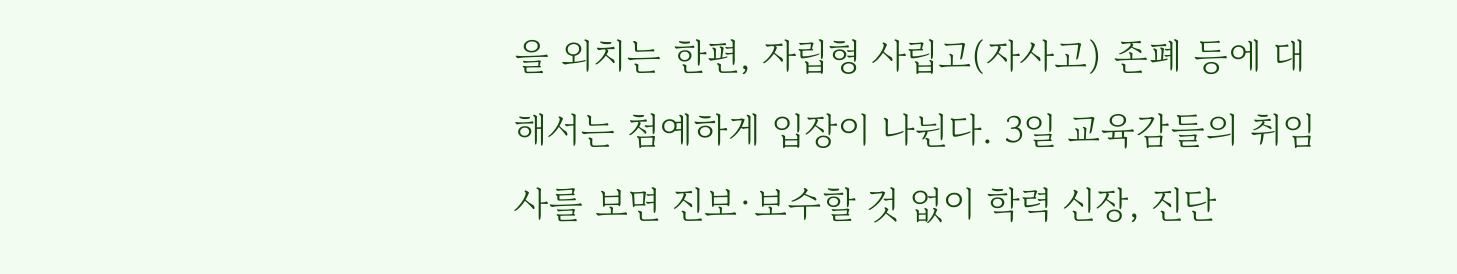을 외치는 한편, 자립형 사립고(자사고) 존폐 등에 대해서는 첨예하게 입장이 나뉜다. 3일 교육감들의 취임사를 보면 진보·보수할 것 없이 학력 신장, 진단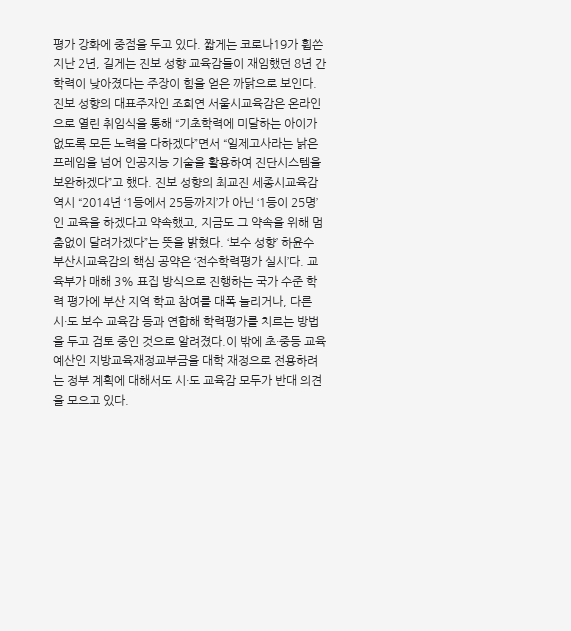평가 강화에 중점을 두고 있다. 짧게는 코로나19가 휩쓴 지난 2년, 길게는 진보 성향 교육감들이 재임했던 8년 간 학력이 낮아졌다는 주장이 힘을 얻은 까닭으로 보인다. 진보 성향의 대표주자인 조희연 서울시교육감은 온라인으로 열린 취임식을 통해 “기초학력에 미달하는 아이가 없도록 모든 노력을 다하겠다”면서 “일제고사라는 낡은 프레임을 넘어 인공지능 기술을 활용하여 진단시스템을 보완하겠다”고 했다. 진보 성향의 최교진 세종시교육감 역시 “2014년 ‘1등에서 25등까지’가 아닌 ‘1등이 25명’인 교육을 하겠다고 약속했고, 지금도 그 약속을 위해 멈춤없이 달려가겠다”는 뜻을 밝혔다. ‘보수 성향’ 하윤수 부산시교육감의 핵심 공약은 ‘전수학력평가 실시’다. 교육부가 매해 3% 표집 방식으로 진행하는 국가 수준 학력 평가에 부산 지역 학교 참여를 대폭 늘리거나, 다른 시·도 보수 교육감 등과 연합해 학력평가를 치르는 방법을 두고 검토 중인 것으로 알려졌다.이 밖에 초·중등 교육 예산인 지방교육재정교부금을 대학 재정으로 전용하려는 정부 계획에 대해서도 시·도 교육감 모두가 반대 의견을 모으고 있다.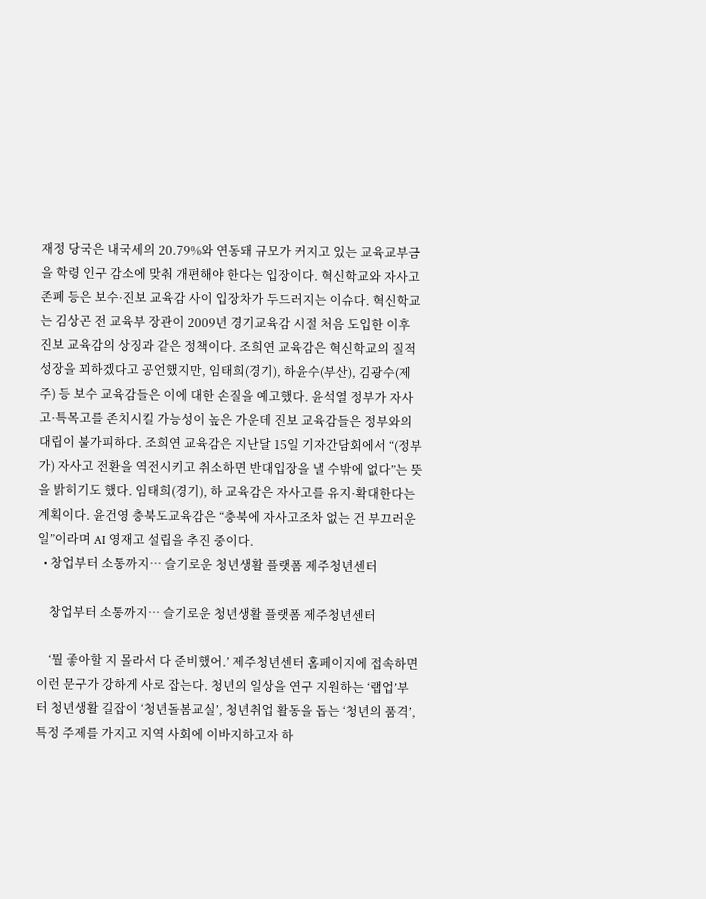재정 당국은 내국세의 20.79%와 연동돼 규모가 커지고 있는 교육교부금을 학령 인구 감소에 맞춰 개편해야 한다는 입장이다. 혁신학교와 자사고 존폐 등은 보수·진보 교육감 사이 입장차가 두드러지는 이슈다. 혁신학교는 김상곤 전 교육부 장관이 2009년 경기교육감 시절 처음 도입한 이후 진보 교육감의 상징과 같은 정책이다. 조희연 교육감은 혁신학교의 질적 성장을 꾀하겠다고 공언했지만, 임태희(경기), 하윤수(부산), 김광수(제주) 등 보수 교육감들은 이에 대한 손질을 예고했다. 윤석열 정부가 자사고·특목고를 존치시킬 가능성이 높은 가운데 진보 교육감들은 정부와의 대립이 불가피하다. 조희연 교육감은 지난달 15일 기자간담회에서 “(정부가) 자사고 전환을 역전시키고 취소하면 반대입장을 낼 수밖에 없다”는 뜻을 밝히기도 했다. 임태희(경기), 하 교육감은 자사고를 유지·확대한다는 계획이다. 윤건영 충북도교육감은 “충북에 자사고조차 없는 건 부끄러운 일”이라며 AI 영재고 설립을 추진 중이다.
  • 창업부터 소통까지… 슬기로운 청년생활 플랫폼 제주청년센터

    창업부터 소통까지… 슬기로운 청년생활 플랫폼 제주청년센터

    ‘뭘 좋아할 지 몰라서 다 준비했어.’ 제주청년센터 홈페이지에 접속하면 이런 문구가 강하게 사로 잡는다. 청년의 일상을 연구 지원하는 ‘랩업’부터 청년생활 길잡이 ‘청년돌봄교실’, 청년취업 활동을 돕는 ‘청년의 품격’, 특정 주제를 가지고 지역 사회에 이바지하고자 하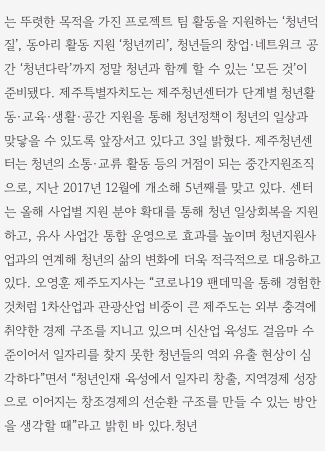는 뚜렷한 목적을 가진 프로젝트 팀 활동을 지원하는 ‘청년덕질’, 동아리 활동 지원 ‘청년끼리’, 청년들의 창업·네트워크 공간 ‘청년다락’까지 정말 청년과 함께 할 수 있는 ‘모든 것’이 준비됐다. 제주특별자치도는 제주청년센터가 단계별 청년활동·교육·생활·공간 지원을 통해 청년정책이 청년의 일상과 맞닿을 수 있도록 앞장서고 있다고 3일 밝혔다. 제주청년센터는 청년의 소통·교류 활동 등의 거점이 되는 중간지원조직으로, 지난 2017년 12월에 개소해 5년째를 맞고 있다. 센터는 올해 사업별 지원 분야 확대를 통해 청년 일상회복을 지원하고, 유사 사업간 통합 운영으로 효과를 높이며 청년지원사업과의 연계해 청년의 삶의 변화에 더욱 적극적으로 대응하고 있다. 오영훈 제주도지사는 “코로나19 팬데믹을 통해 경험한 것처럼 1차산업과 관광산업 비중이 큰 제주도는 외부 충격에 취약한 경제 구조를 지니고 있으며 신산업 육성도 걸음마 수준이어서 일자리를 찾지 못한 청년들의 역외 유출 현상이 심각하다”면서 “청년인재 육성에서 일자리 창출, 지역경제 성장으로 이어지는 창조경제의 선순환 구조를 만들 수 있는 방안을 생각할 때”라고 밝힌 바 있다.청년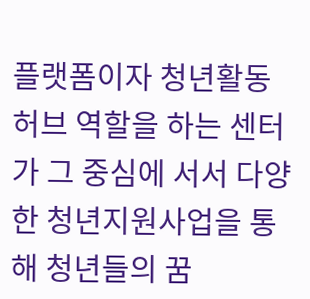플랫폼이자 청년활동 허브 역할을 하는 센터가 그 중심에 서서 다양한 청년지원사업을 통해 청년들의 꿈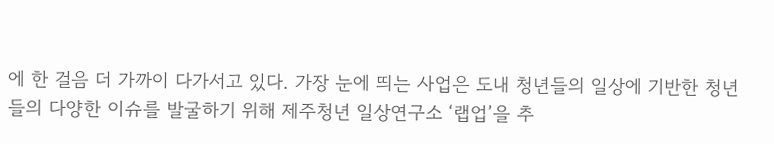에 한 걸음 더 가까이 다가서고 있다. 가장 눈에 띄는 사업은 도내 청년들의 일상에 기반한 청년들의 다양한 이슈를 발굴하기 위해 제주청년 일상연구소 ‘랩업’을 추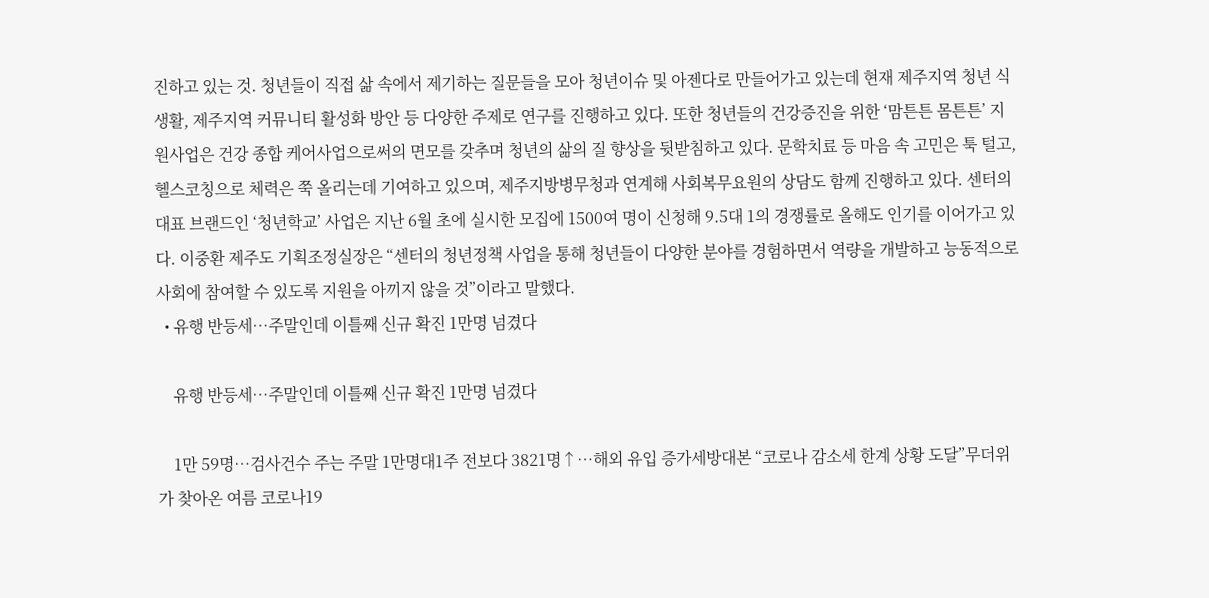진하고 있는 것. 청년들이 직접 삶 속에서 제기하는 질문들을 모아 청년이슈 및 아젠다로 만들어가고 있는데 현재 제주지역 청년 식생활, 제주지역 커뮤니티 활성화 방안 등 다양한 주제로 연구를 진행하고 있다. 또한 청년들의 건강증진을 위한 ‘맘튼튼 몸튼튼’ 지원사업은 건강 종합 케어사업으로써의 면모를 갖추며 청년의 삶의 질 향상을 뒷받침하고 있다. 문학치료 등 마음 속 고민은 툭 털고, 헬스코칭으로 체력은 쭉 올리는데 기여하고 있으며, 제주지방병무청과 연계해 사회복무요원의 상담도 함께 진행하고 있다. 센터의 대표 브랜드인 ‘청년학교’ 사업은 지난 6월 초에 실시한 모집에 1500여 명이 신청해 9.5대 1의 경쟁률로 올해도 인기를 이어가고 있다. 이중환 제주도 기획조정실장은 “센터의 청년정책 사업을 통해 청년들이 다양한 분야를 경험하면서 역량을 개발하고 능동적으로 사회에 참여할 수 있도록 지원을 아끼지 않을 것”이라고 말했다.
  • 유행 반등세…주말인데 이틀째 신규 확진 1만명 넘겼다

    유행 반등세…주말인데 이틀째 신규 확진 1만명 넘겼다

    1만 59명…검사건수 주는 주말 1만명대1주 전보다 3821명↑…해외 유입 증가세방대본 “코로나 감소세 한계 상황 도달”무더위가 찾아온 여름 코로나19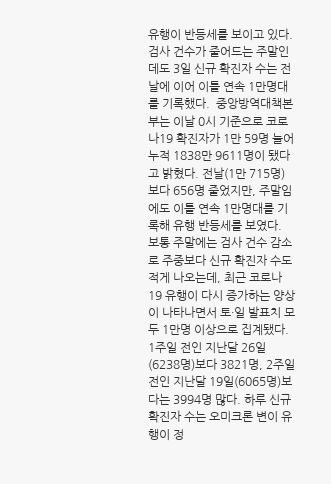유행이 반등세를 보이고 있다. 검사 건수가 줄어드는 주말인데도 3일 신규 확진자 수는 전날에 이어 이틀 연속 1만명대를 기록했다.  중앙방역대책본부는 이날 0시 기준으로 코로나19 확진자가 1만 59명 늘어 누적 1838만 9611명이 됐다고 밝혔다. 전날(1만 715명)보다 656명 줄었지만, 주말임에도 이틀 연속 1만명대를 기록해 유행 반등세를 보였다. 보통 주말에는 검사 건수 감소로 주중보다 신규 확진자 수도 적게 나오는데, 최근 코로나19 유행이 다시 증가하는 양상이 나타나면서 토·일 발표치 모두 1만명 이상으로 집계됐다. 1주일 전인 지난달 26일(6238명)보다 3821명, 2주일 전인 지난달 19일(6065명)보다는 3994명 많다. 하루 신규 확진자 수는 오미크론 변이 유행이 정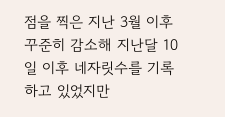점을 찍은 지난 3월 이후 꾸준히 감소해 지난달 10일 이후 네자릿수를 기록하고 있었지만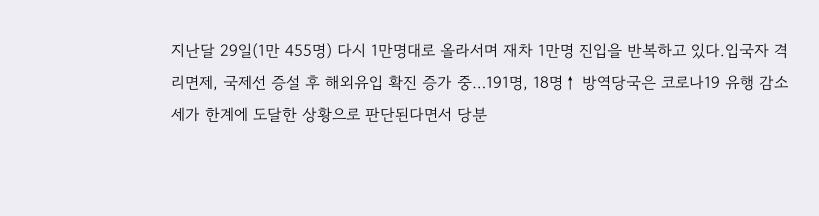지난달 29일(1만 455명) 다시 1만명대로 올라서며 재차 1만명 진입을 반복하고 있다.입국자 격리면제, 국제선 증설 후 해외유입 확진 증가 중…191명, 18명↑ 방역당국은 코로나19 유행 감소세가 한계에 도달한 상황으로 판단된다면서 당분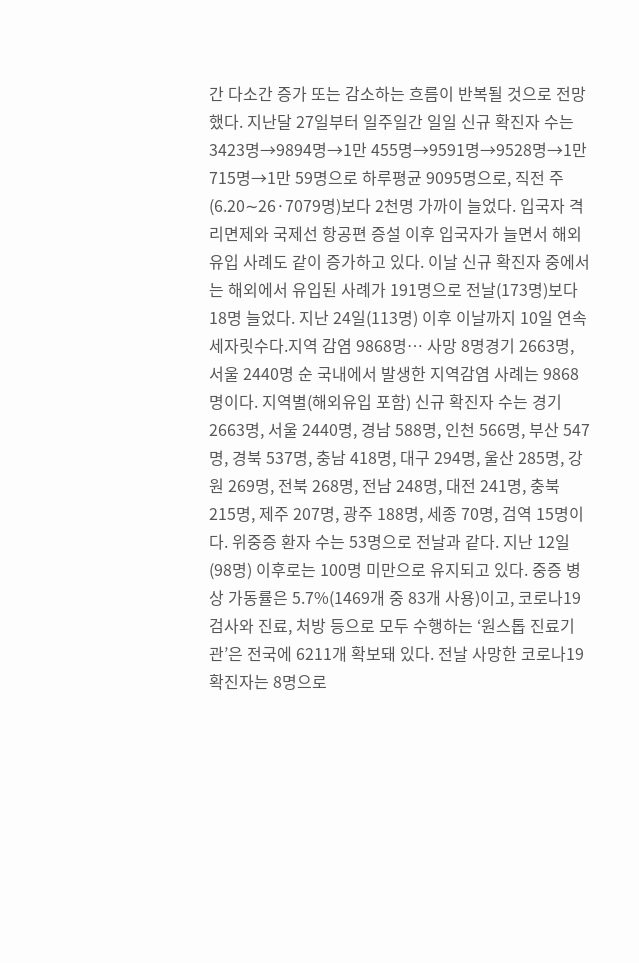간 다소간 증가 또는 감소하는 흐름이 반복될 것으로 전망했다. 지난달 27일부터 일주일간 일일 신규 확진자 수는 3423명→9894명→1만 455명→9591명→9528명→1만 715명→1만 59명으로 하루평균 9095명으로, 직전 주(6.20∼26·7079명)보다 2천명 가까이 늘었다. 입국자 격리면제와 국제선 항공편 증설 이후 입국자가 늘면서 해외유입 사례도 같이 증가하고 있다. 이날 신규 확진자 중에서는 해외에서 유입된 사례가 191명으로 전날(173명)보다 18명 늘었다. 지난 24일(113명) 이후 이날까지 10일 연속 세자릿수다.지역 감염 9868명… 사망 8명경기 2663명, 서울 2440명 순 국내에서 발생한 지역감염 사례는 9868명이다. 지역별(해외유입 포함) 신규 확진자 수는 경기 2663명, 서울 2440명, 경남 588명, 인천 566명, 부산 547명, 경북 537명, 충남 418명, 대구 294명, 울산 285명, 강원 269명, 전북 268명, 전남 248명, 대전 241명, 충북 215명, 제주 207명, 광주 188명, 세종 70명, 검역 15명이다. 위중증 환자 수는 53명으로 전날과 같다. 지난 12일(98명) 이후로는 100명 미만으로 유지되고 있다. 중증 병상 가동률은 5.7%(1469개 중 83개 사용)이고, 코로나19 검사와 진료, 처방 등으로 모두 수행하는 ‘원스톱 진료기관’은 전국에 6211개 확보돼 있다. 전날 사망한 코로나19 확진자는 8명으로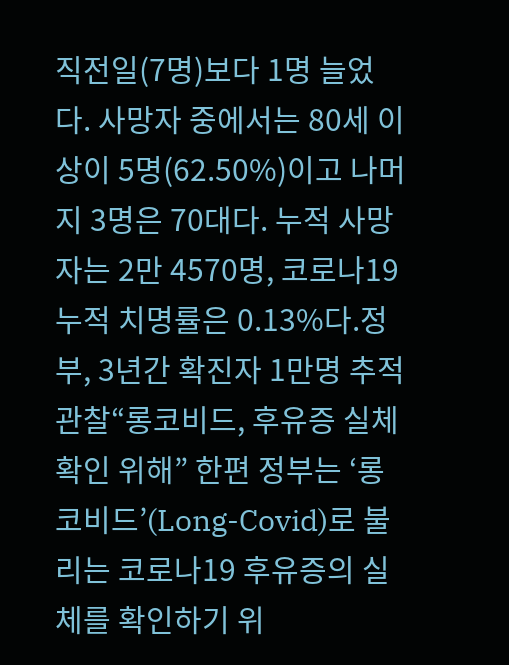직전일(7명)보다 1명 늘었다. 사망자 중에서는 80세 이상이 5명(62.50%)이고 나머지 3명은 70대다. 누적 사망자는 2만 4570명, 코로나19 누적 치명률은 0.13%다.정부, 3년간 확진자 1만명 추적 관찰“롱코비드, 후유증 실체 확인 위해” 한편 정부는 ‘롱 코비드’(Long-Covid)로 불리는 코로나19 후유증의 실체를 확인하기 위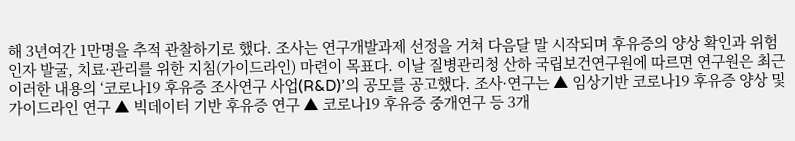해 3년여간 1만명을 추적 관찰하기로 했다. 조사는 연구개발과제 선정을 거쳐 다음달 말 시작되며 후유증의 양상 확인과 위험인자 발굴, 치료·관리를 위한 지침(가이드라인) 마련이 목표다. 이날 질병관리청 산하 국립보건연구원에 따르면 연구원은 최근 이러한 내용의 ‘코로나19 후유증 조사연구 사업(R&D)’의 공모를 공고했다. 조사·연구는 ▲ 임상기반 코로나19 후유증 양상 및 가이드라인 연구 ▲ 빅데이터 기반 후유증 연구 ▲ 코로나19 후유증 중개연구 등 3개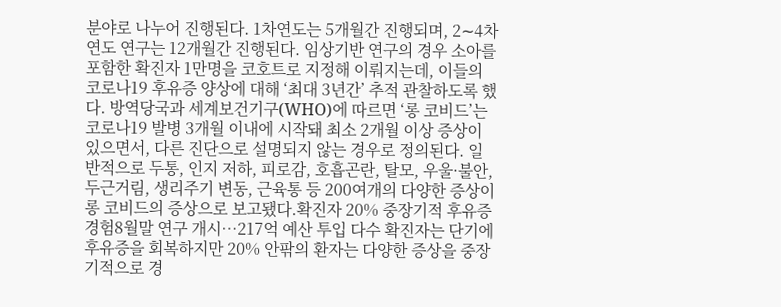분야로 나누어 진행된다. 1차연도는 5개월간 진행되며, 2∼4차연도 연구는 12개월간 진행된다. 임상기반 연구의 경우 소아를 포함한 확진자 1만명을 코호트로 지정해 이뤄지는데, 이들의 코로나19 후유증 양상에 대해 ‘최대 3년간’ 추적 관찰하도록 했다. 방역당국과 세계보건기구(WHO)에 따르면 ‘롱 코비드’는 코로나19 발병 3개월 이내에 시작돼 최소 2개월 이상 증상이 있으면서, 다른 진단으로 설명되지 않는 경우로 정의된다. 일반적으로 두통, 인지 저하, 피로감, 호흡곤란, 탈모, 우울·불안, 두근거림, 생리주기 변동, 근육통 등 200여개의 다양한 증상이 롱 코비드의 증상으로 보고됐다.확진자 20% 중장기적 후유증 경험8월말 연구 개시…217억 예산 투입 다수 확진자는 단기에 후유증을 회복하지만 20% 안팎의 환자는 다양한 증상을 중장기적으로 경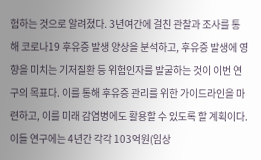험하는 것으로 알려졌다. 3년여간에 걸친 관찰과 조사를 통해 코로나19 후유증 발생 양상을 분석하고, 후유증 발생에 영향을 미치는 기저질환 등 위험인자를 발굴하는 것이 이번 연구의 목표다. 이를 통해 후유증 관리를 위한 가이드라인을 마련하고, 이를 미래 감염병에도 활용할 수 있도록 할 계획이다. 이들 연구에는 4년간 각각 103억원(임상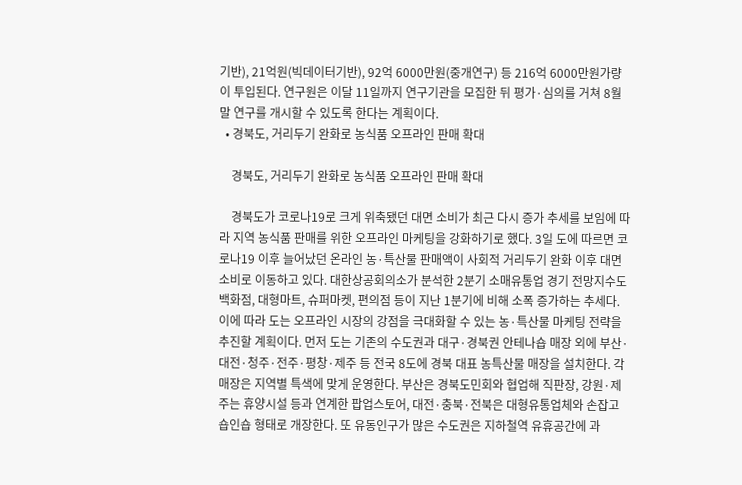기반), 21억원(빅데이터기반), 92억 6000만원(중개연구) 등 216억 6000만원가량이 투입된다. 연구원은 이달 11일까지 연구기관을 모집한 뒤 평가·심의를 거쳐 8월 말 연구를 개시할 수 있도록 한다는 계획이다.
  • 경북도, 거리두기 완화로 농식품 오프라인 판매 확대

    경북도, 거리두기 완화로 농식품 오프라인 판매 확대

    경북도가 코로나19로 크게 위축됐던 대면 소비가 최근 다시 증가 추세를 보임에 따라 지역 농식품 판매를 위한 오프라인 마케팅을 강화하기로 했다. 3일 도에 따르면 코로나19 이후 늘어났던 온라인 농·특산물 판매액이 사회적 거리두기 완화 이후 대면 소비로 이동하고 있다. 대한상공회의소가 분석한 2분기 소매유통업 경기 전망지수도 백화점, 대형마트, 슈퍼마켓, 편의점 등이 지난 1분기에 비해 소폭 증가하는 추세다. 이에 따라 도는 오프라인 시장의 강점을 극대화할 수 있는 농·특산물 마케팅 전략을 추진할 계획이다. 먼저 도는 기존의 수도권과 대구·경북권 안테나숍 매장 외에 부산·대전·청주·전주·평창·제주 등 전국 8도에 경북 대표 농특산물 매장을 설치한다. 각 매장은 지역별 특색에 맞게 운영한다. 부산은 경북도민회와 협업해 직판장, 강원·제주는 휴양시설 등과 연계한 팝업스토어, 대전·충북·전북은 대형유통업체와 손잡고 숍인숍 형태로 개장한다. 또 유동인구가 많은 수도권은 지하철역 유휴공간에 과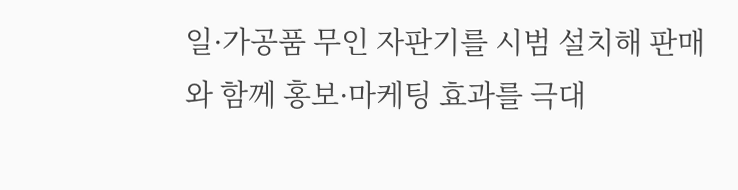일·가공품 무인 자판기를 시범 설치해 판매와 함께 홍보·마케팅 효과를 극대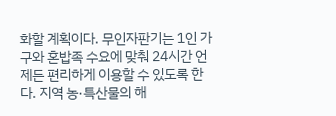화할 계획이다. 무인자판기는 1인 가구와 혼밥족 수요에 맞춰 24시간 언제든 편리하게 이용할 수 있도록 한다. 지역 농·특산물의 해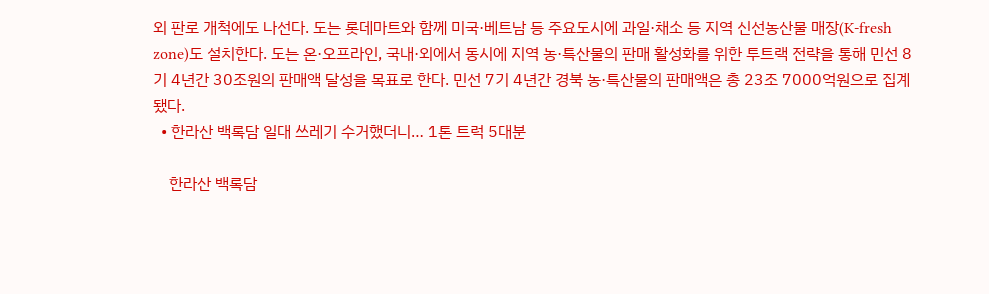외 판로 개척에도 나선다. 도는 롯데마트와 함께 미국·베트남 등 주요도시에 과일·채소 등 지역 신선농산물 매장(K-fresh zone)도 설치한다. 도는 온·오프라인, 국내·외에서 동시에 지역 농·특산물의 판매 활성화를 위한 투트랙 전략을 통해 민선 8기 4년간 30조원의 판매액 달성을 목표로 한다. 민선 7기 4년간 경북 농·특산물의 판매액은 총 23조 7000억원으로 집계됐다.
  • 한라산 백록담 일대 쓰레기 수거했더니… 1톤 트럭 5대분

    한라산 백록담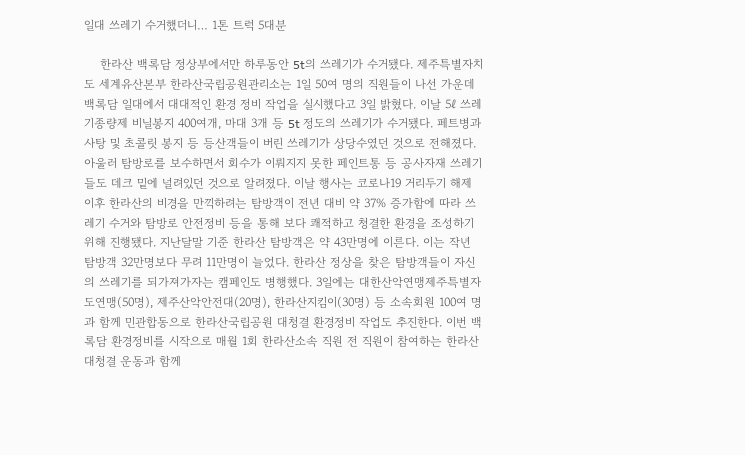일대 쓰레기 수거했더니… 1톤 트럭 5대분

    한라산 백록담 정상부에서만 하루동안 5t의 쓰레기가 수거됐다. 제주특별자치도 세계유산본부 한라산국립공원관리소는 1일 50여 명의 직원들이 나선 가운데 백록담 일대에서 대대적인 환경 정비 작업을 실시했다고 3일 밝혔다. 이날 5ℓ 쓰레기종량제 비닐봉지 400여개, 마대 3개 등 5t 정도의 쓰레기가 수거됐다. 페트병과 사탕 및 초콜릿 봉지 등 등산객들이 버린 쓰레기가 상당수였던 것으로 전해졌다. 아울러 탐방로를 보수하면서 회수가 이뤄지지 못한 페인트통 등 공사자재 쓰레기들도 데크 밑에 널려있던 것으로 알려졌다. 이날 행사는 코로나19 거리두기 해제 이후 한라산의 비경을 만끽하려는 탐방객이 전년 대비 약 37% 증가함에 따라 쓰레기 수거와 탐방로 안전정비 등을 통해 보다 쾌적하고 청결한 환경을 조성하기 위해 진행됐다. 지난달말 기준 한라산 탐방객은 약 43만명에 이른다. 이는 작년 탐방객 32만명보다 무려 11만명이 늘었다. 한라산 정상을 찾은 탐방객들이 자신의 쓰레기를 되가져가자는 캠페인도 병행했다. 3일에는 대한산악연맹제주특별자도연맹(50명), 제주산악안전대(20명), 한라산지킴이(30명) 등 소속회원 100여 명과 함께 민관합동으로 한라산국립공원 대청결 환경정비 작업도 추진한다. 이번 백록담 환경정비를 시작으로 매월 1회 한라산소속 직원 전 직원이 참여하는 한라산 대청결 운동과 함께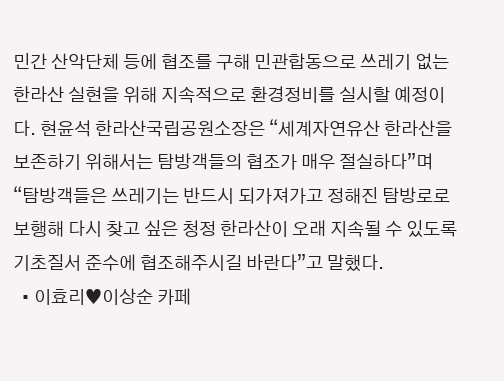민간 산악단체 등에 협조를 구해 민관합동으로 쓰레기 없는 한라산 실현을 위해 지속적으로 환경정비를 실시할 예정이다. 현윤석 한라산국립공원소장은 “세계자연유산 한라산을 보존하기 위해서는 탐방객들의 협조가 매우 절실하다”며 “탐방객들은 쓰레기는 반드시 되가져가고 정해진 탐방로로 보행해 다시 찾고 싶은 청정 한라산이 오래 지속될 수 있도록 기초질서 준수에 협조해주시길 바란다”고 말했다.
  • 이효리♥이상순 카페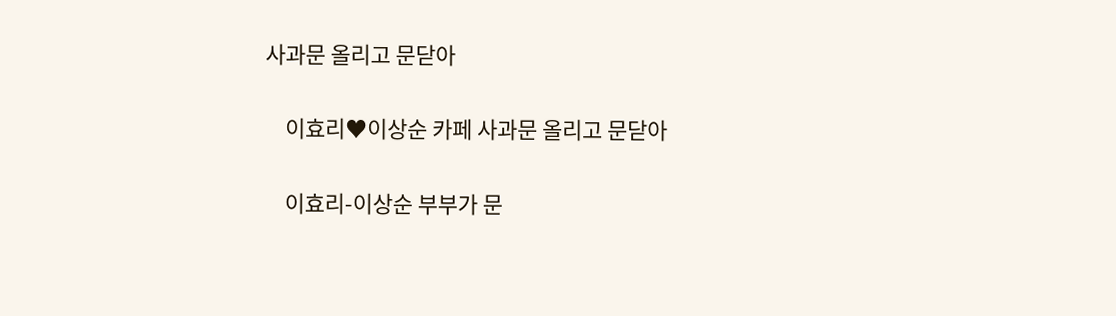사과문 올리고 문닫아

    이효리♥이상순 카페 사과문 올리고 문닫아

    이효리-이상순 부부가 문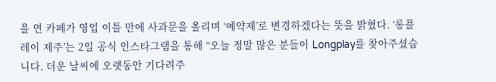을 연 카페가 영업 이틀 만에 사과문을 올리며 ‘예약제’로 변경하겠다는 뜻을 밝혔다. ‘롱플레이 제주’는 2일 공식 인스타그램을 통해 “오늘 정말 많은 분들이 Longplay를 찾아주셨습니다. 더운 날씨에 오랫동안 기다려주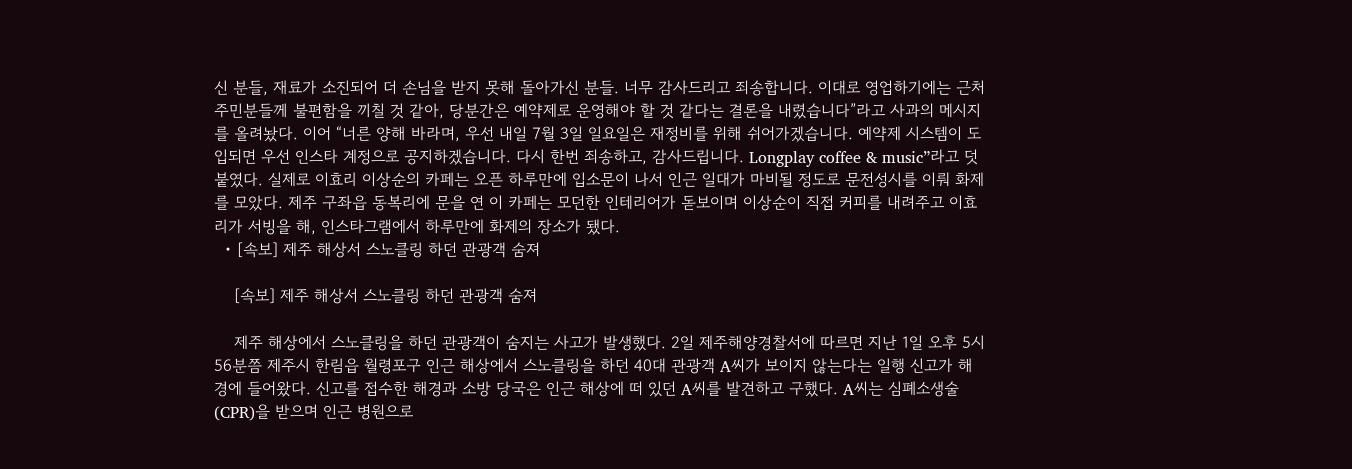신 분들, 재료가 소진되어 더 손님을 받지 못해 돌아가신 분들. 너무 감사드리고 죄송합니다. 이대로 영업하기에는 근처 주민분들께 불편함을 끼칠 것 같아, 당분간은 예약제로 운영해야 할 것 같다는 결론을 내렸습니다”라고 사과의 메시지를 올려놨다. 이어 “너른 양해 바라며, 우선 내일 7월 3일 일요일은 재정비를 위해 쉬어가겠습니다. 예약제 시스템이 도입되면 우선 인스타 계정으로 공지하겠습니다. 다시 한번 죄송하고, 감사드립니다. Longplay coffee & music”라고 덧붙였다. 실제로 이효리 이상순의 카페는 오픈 하루만에 입소문이 나서 인근 일대가 마비될 정도로 문전성시를 이뤄 화제를 모았다. 제주 구좌읍 동복리에 문을 연 이 카페는 모던한 인테리어가 돋보이며 이상순이 직접 커피를 내려주고 이효리가 서빙을 해, 인스타그램에서 하루만에 화제의 장소가 됐다.
  • [속보] 제주 해상서 스노클링 하던 관광객 숨져

    [속보] 제주 해상서 스노클링 하던 관광객 숨져

    제주 해상에서 스노클링을 하던 관광객이 숨지는 사고가 발생했다. 2일 제주해양경찰서에 따르면 지난 1일 오후 5시 56분쯤 제주시 한림읍 월령포구 인근 해상에서 스노클링을 하던 40대 관광객 A씨가 보이지 않는다는 일행 신고가 해경에 들어왔다. 신고를 접수한 해경과 소방 당국은 인근 해상에 떠 있던 A씨를 발견하고 구했다. A씨는 심폐소생술(CPR)을 받으며 인근 병원으로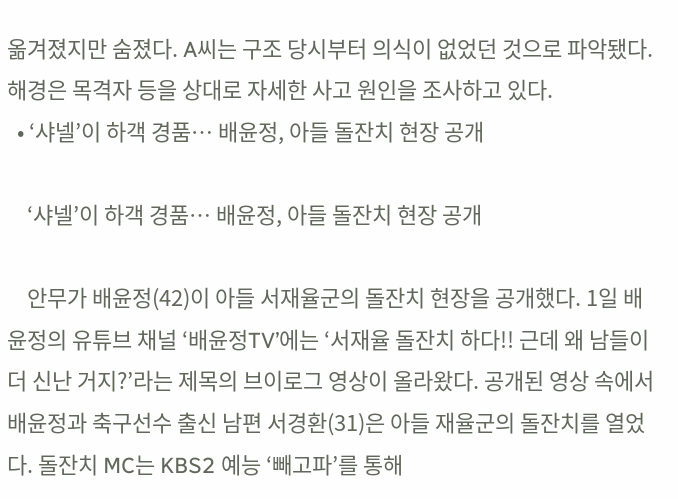옮겨졌지만 숨졌다. A씨는 구조 당시부터 의식이 없었던 것으로 파악됐다. 해경은 목격자 등을 상대로 자세한 사고 원인을 조사하고 있다.
  • ‘샤넬’이 하객 경품… 배윤정, 아들 돌잔치 현장 공개

    ‘샤넬’이 하객 경품… 배윤정, 아들 돌잔치 현장 공개

    안무가 배윤정(42)이 아들 서재율군의 돌잔치 현장을 공개했다. 1일 배윤정의 유튜브 채널 ‘배윤정TV’에는 ‘서재율 돌잔치 하다!! 근데 왜 남들이 더 신난 거지?’라는 제목의 브이로그 영상이 올라왔다. 공개된 영상 속에서 배윤정과 축구선수 출신 남편 서경환(31)은 아들 재율군의 돌잔치를 열었다. 돌잔치 MC는 KBS2 예능 ‘빼고파’를 통해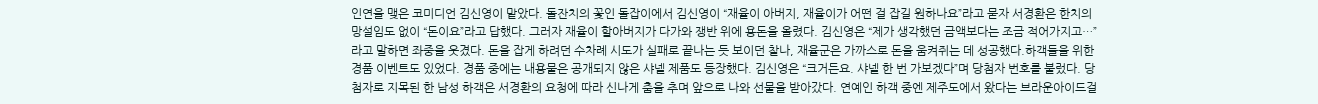인연을 맺은 코미디언 김신영이 맡았다. 돌잔치의 꽃인 돌잡이에서 김신영이 “재율이 아버지, 재율이가 어떤 걸 잡길 원하나요”라고 묻자 서경환은 한치의 망설임도 없이 “돈이요”라고 답했다. 그러자 재율이 할아버지가 다가와 쟁반 위에 용돈을 올렸다. 김신영은 “제가 생각했던 금액보다는 조금 적어가지고…”라고 말하면 좌중을 웃겼다. 돈을 잡게 하려던 수차례 시도가 실패로 끝나는 듯 보이던 찰나, 재율군은 가까스로 돈을 움켜쥐는 데 성공했다.하객들을 위한 경품 이벤트도 있었다. 경품 중에는 내용물은 공개되지 않은 샤넬 제품도 등장했다. 김신영은 “크거든요. 샤넬 한 번 가보겠다”며 당첨자 번호를 불렀다. 당첨자로 지목된 한 남성 하객은 서경환의 요청에 따라 신나게 춤을 추며 앞으로 나와 선물을 받아갔다. 연예인 하객 중엔 제주도에서 왔다는 브라운아이드걸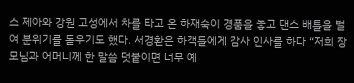스 제아와 강원 고성에서 차를 타고 온 하재숙이 경품을 놓고 댄스 배틀을 벌여 분위기를 돋우기도 했다. 서경환은 하객들에게 감사 인사를 하다 “저희 장모님과 어머니께 한 말씀 덧붙이면 너무 예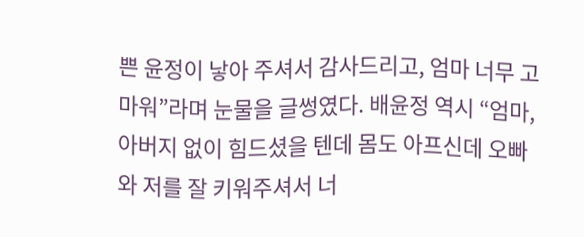쁜 윤정이 낳아 주셔서 감사드리고, 엄마 너무 고마워”라며 눈물을 글썽였다. 배윤정 역시 “엄마, 아버지 없이 힘드셨을 텐데 몸도 아프신데 오빠와 저를 잘 키워주셔서 너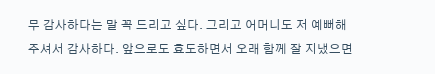무 감사하다는 말 꼭 드리고 싶다. 그리고 어머니도 저 예뻐해 주셔서 감사하다. 앞으로도 효도하면서 오래 함께 잘 지냈으면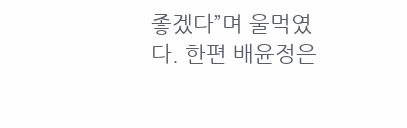좋겠다”며 울먹였다. 한편 배윤정은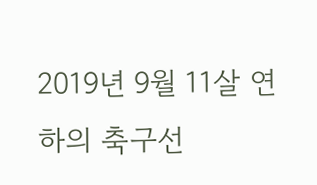2019년 9월 11살 연하의 축구선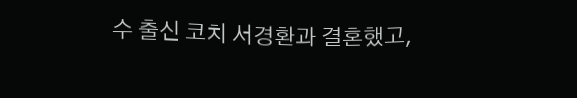수 출신 코치 서경환과 결혼했고,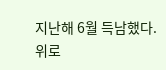지난해 6월 득남했다.
위로